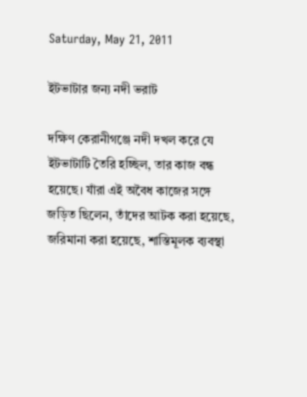Saturday, May 21, 2011

ইটভাটার জন্য নদী ভরাট

দক্ষিণ কেরানীগঞ্জে নদী দখল করে যে ইটভাটাটি তৈরি হচ্ছিল, তার কাজ বন্ধ হয়েছে। যাঁরা এই অবৈধ কাজের সঙ্গে জড়িত ছিলেন, তাঁদের আটক করা হয়েছে, জরিমানা করা হয়েছে, শাস্তিমূলক ব্যবস্থা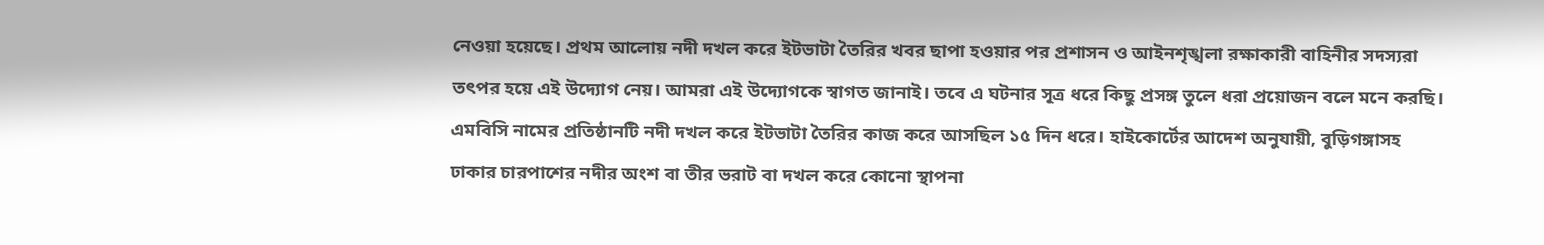নেওয়া হয়েছে। প্রথম আলোয় নদী দখল করে ইটভাটা তৈরির খবর ছাপা হওয়ার পর প্রশাসন ও আইনশৃঙ্খলা রক্ষাকারী বাহিনীর সদস্যরা তৎপর হয়ে এই উদ্যোগ নেয়। আমরা এই উদ্যোগকে স্বাগত জানাই। তবে এ ঘটনার সূত্র ধরে কিছু প্রসঙ্গ তুলে ধরা প্রয়োজন বলে মনে করছি।
এমবিসি নামের প্রতিষ্ঠানটি নদী দখল করে ইটভাটা তৈরির কাজ করে আসছিল ১৫ দিন ধরে। হাইকোর্টের আদেশ অনুযায়ী, বুড়িগঙ্গাসহ ঢাকার চারপাশের নদীর অংশ বা তীর ভরাট বা দখল করে কোনো স্থাপনা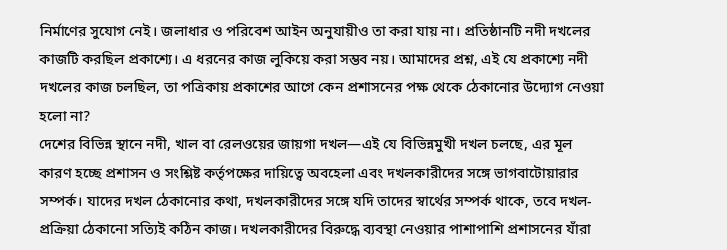নির্মাণের সুযোগ নেই। জলাধার ও পরিবেশ আইন অনুযায়ীও তা করা যায় না। প্রতিষ্ঠানটি নদী দখলের কাজটি করছিল প্রকাশ্যে। এ ধরনের কাজ লুকিয়ে করা সম্ভব নয়। আমাদের প্রশ্ন, এই যে প্রকাশ্যে নদী দখলের কাজ চলছিল, তা পত্রিকায় প্রকাশের আগে কেন প্রশাসনের পক্ষ থেকে ঠেকানোর উদ্যোগ নেওয়া হলো না?
দেশের বিভিন্ন স্থানে নদী, খাল বা রেলওয়ের জায়গা দখল—এই যে বিভিন্নমুখী দখল চলছে, এর মূল কারণ হচ্ছে প্রশাসন ও সংশ্লিষ্ট কর্তৃপক্ষের দায়িত্বে অবহেলা এবং দখলকারীদের সঙ্গে ভাগবাটোয়ারার সম্পর্ক। যাদের দখল ঠেকানোর কথা, দখলকারীদের সঙ্গে যদি তাদের স্বার্থের সম্পর্ক থাকে, তবে দখল-প্রক্রিয়া ঠেকানো সত্যিই কঠিন কাজ। দখলকারীদের বিরুদ্ধে ব্যবস্থা নেওয়ার পাশাপাশি প্রশাসনের যাঁরা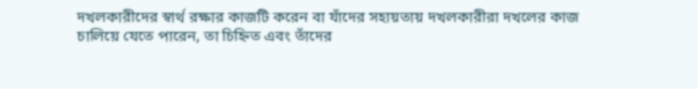দখলকারীদের স্বার্থ রক্ষার কাজটি করেন বা যাঁদের সহায়তায় দখলকারীরা দখলের কাজ চালিয়ে যেতে পারেন, তা চিহ্নিত এবং তাঁদের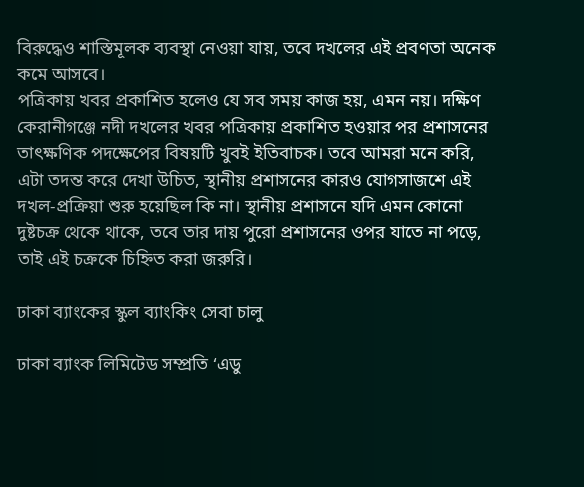বিরুদ্ধেও শাস্তিমূলক ব্যবস্থা নেওয়া যায়, তবে দখলের এই প্রবণতা অনেক কমে আসবে।
পত্রিকায় খবর প্রকাশিত হলেও যে সব সময় কাজ হয়, এমন নয়। দক্ষিণ কেরানীগঞ্জে নদী দখলের খবর পত্রিকায় প্রকাশিত হওয়ার পর প্রশাসনের তাৎক্ষণিক পদক্ষেপের বিষয়টি খুবই ইতিবাচক। তবে আমরা মনে করি, এটা তদন্ত করে দেখা উচিত, স্থানীয় প্রশাসনের কারও যোগসাজশে এই দখল-প্রক্রিয়া শুরু হয়েছিল কি না। স্থানীয় প্রশাসনে যদি এমন কোনো দুষ্টচক্র থেকে থাকে, তবে তার দায় পুরো প্রশাসনের ওপর যাতে না পড়ে, তাই এই চক্রকে চিহ্নিত করা জরুরি।

ঢাকা ব্যাংকের স্কুল ব্যাংকিং সেবা চালু

ঢাকা ব্যাংক লিমিটেড সম্প্রতি ‘এডু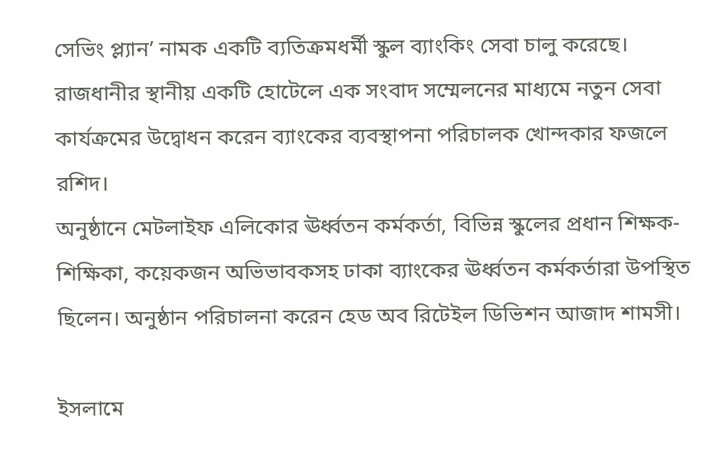সেভিং প্ল্যান’ নামক একটি ব্যতিক্রমধর্মী স্কুল ব্যাংকিং সেবা চালু করেছে।
রাজধানীর স্থানীয় একটি হোটেলে এক সংবাদ সম্মেলনের মাধ্যমে নতুন সেবা কার্যক্রমের উদ্বোধন করেন ব্যাংকের ব্যবস্থাপনা পরিচালক খোন্দকার ফজলে রশিদ।
অনুষ্ঠানে মেটলাইফ এলিকোর ঊর্ধ্বতন কর্মকর্তা, বিভিন্ন স্কুলের প্রধান শিক্ষক-শিক্ষিকা, কয়েকজন অভিভাবকসহ ঢাকা ব্যাংকের ঊর্ধ্বতন কর্মকর্তারা উপস্থিত ছিলেন। অনুষ্ঠান পরিচালনা করেন হেড অব রিটেইল ডিভিশন আজাদ শামসী।

ইসলামে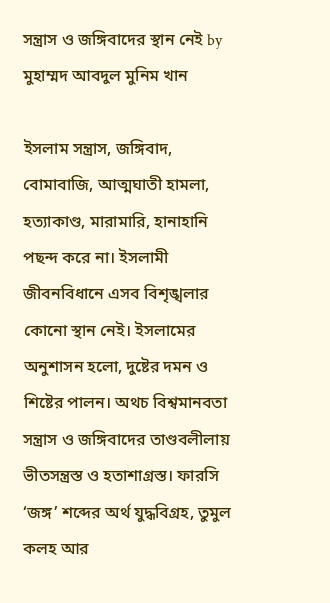সন্ত্রাস ও জঙ্গিবাদের স্থান নেই by মুহাম্মদ আবদুল মুনিম খান

ইসলাম সন্ত্রাস, জঙ্গিবাদ, বোমাবাজি, আত্মঘাতী হামলা, হত্যাকাণ্ড, মারামারি, হানাহানি পছন্দ করে না। ইসলামী জীবনবিধানে এসব বিশৃঙ্খলার কোনো স্থান নেই। ইসলামের অনুশাসন হলো, দুষ্টের দমন ও শিষ্টের পালন। অথচ বিশ্বমানবতা সন্ত্রাস ও জঙ্গিবাদের তাণ্ডবলীলায় ভীতসন্ত্রস্ত ও হতাশাগ্রস্ত। ফারসি ‘জঙ্গ’ শব্দের অর্থ যুদ্ধবিগ্রহ, তুমুল কলহ আর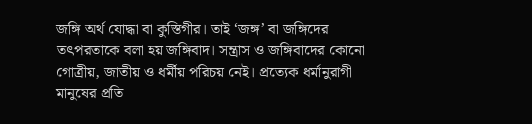জঙ্গি অর্থ যোদ্ধা বা কুস্তিগীর। তাই ‘জঙ্গ’ বা জঙ্গিদের তৎপরতাকে বলা হয় জঙ্গিবাদ। সন্ত্রাস ও জঙ্গিবাদের কোনো গোত্রীয়, জাতীয় ও ধর্মীয় পরিচয় নেই। প্রত্যেক ধর্মানুরাগী মানুষের প্রতি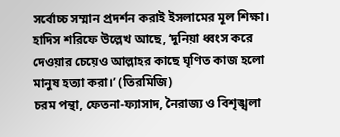সর্বোচ্চ সম্মান প্রদর্শন করাই ইসলামের মূল শিক্ষা। হাদিস শরিফে উল্লেখ আছে, ‘দুনিয়া ধ্বংস করে দেওয়ার চেয়েও আল্লাহর কাছে ঘৃণিত কাজ হলো মানুষ হত্যা করা।’ (তিরমিজি)
চরম পন্থা, ফেতনা-ফ্যাসাদ, নৈরাজ্য ও বিশৃঙ্খলা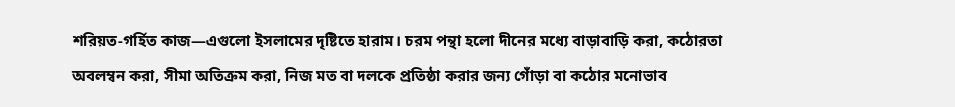শরিয়ত-গর্হিত কাজ—এগুলো ইসলামের দৃষ্টিতে হারাম। চরম পন্থা হলো দীনের মধ্যে বাড়াবাড়ি করা, কঠোরতা অবলম্বন করা, সীমা অতিক্রম করা, নিজ মত বা দলকে প্রতিষ্ঠা করার জন্য গোঁড়া বা কঠোর মনোভাব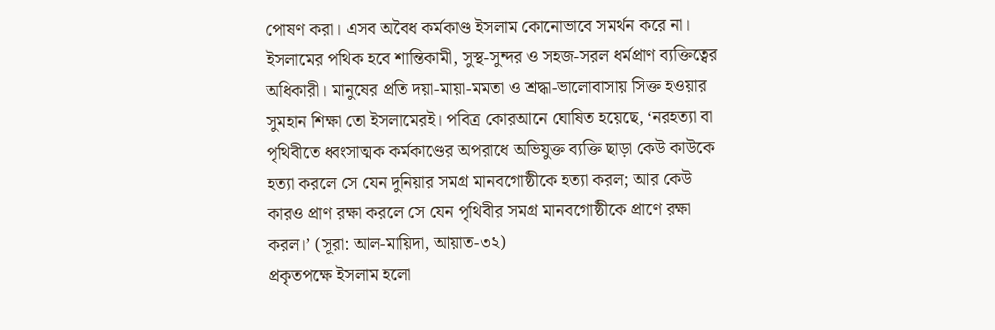পোষণ করা। এসব অবৈধ কর্মকাণ্ড ইসলাম কোনোভাবে সমর্থন করে না। ইসলামের পথিক হবে শান্তিকামী, সুস্থ-সুন্দর ও সহজ-সরল ধর্মপ্রাণ ব্যক্তিত্বের অধিকারী। মানুষের প্রতি দয়া-মায়া-মমতা ও শ্রদ্ধা-ভালোবাসায় সিক্ত হওয়ার সুমহান শিক্ষা তো ইসলামেরই। পবিত্র কোরআনে ঘোষিত হয়েছে, ‘নরহত্যা বা পৃথিবীতে ধ্বংসাত্মক কর্মকাণ্ডের অপরাধে অভিযুক্ত ব্যক্তি ছাড়া কেউ কাউকে হত্যা করলে সে যেন দুনিয়ার সমগ্র মানবগোষ্ঠীকে হত্যা করল; আর কেউ কারও প্রাণ রক্ষা করলে সে যেন পৃথিবীর সমগ্র মানবগোষ্ঠীকে প্রাণে রক্ষা করল।’ (সূরা: আল-মায়িদা, আয়াত-৩২)
প্রকৃতপক্ষে ইসলাম হলো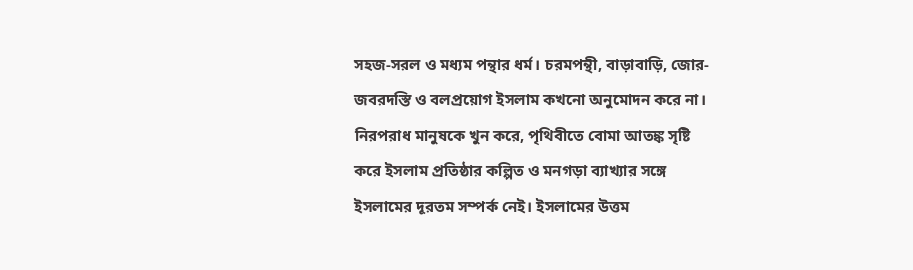সহজ-সরল ও মধ্যম পন্থার ধর্ম। চরমপন্থী, বাড়াবাড়ি, জোর-জবরদস্তি ও বলপ্রয়োগ ইসলাম কখনো অনুমোদন করে না। নিরপরাধ মানুষকে খুন করে, পৃথিবীতে বোমা আতঙ্ক সৃষ্টি করে ইসলাম প্রতিষ্ঠার কল্পিত ও মনগড়া ব্যাখ্যার সঙ্গে ইসলামের দূরতম সম্পর্ক নেই। ইসলামের উত্তম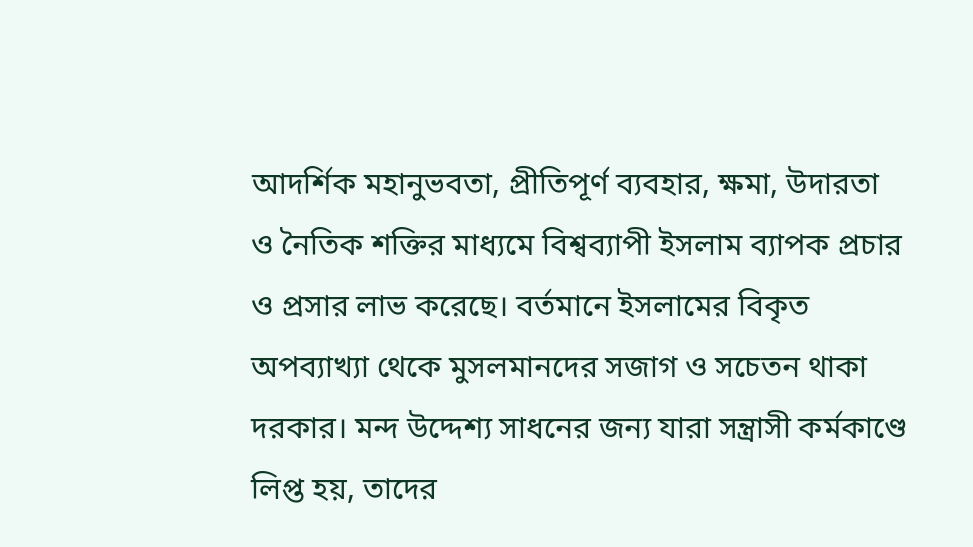আদর্শিক মহানুভবতা, প্রীতিপূর্ণ ব্যবহার, ক্ষমা, উদারতা ও নৈতিক শক্তির মাধ্যমে বিশ্বব্যাপী ইসলাম ব্যাপক প্রচার ও প্রসার লাভ করেছে। বর্তমানে ইসলামের বিকৃত অপব্যাখ্যা থেকে মুসলমানদের সজাগ ও সচেতন থাকা দরকার। মন্দ উদ্দেশ্য সাধনের জন্য যারা সন্ত্রাসী কর্মকাণ্ডে লিপ্ত হয়, তাদের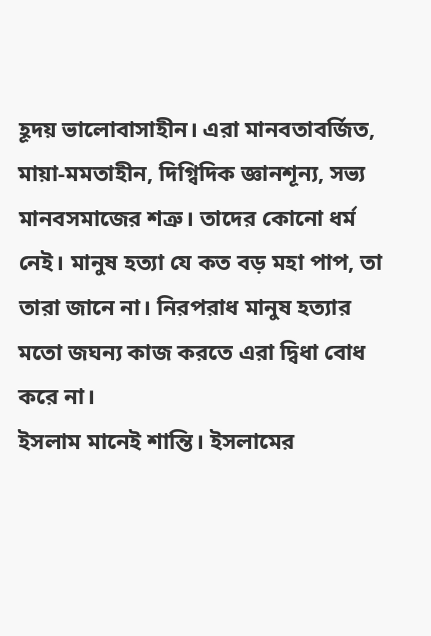হূদয় ভালোবাসাহীন। এরা মানবতাবর্জিত, মায়া-মমতাহীন, দিগ্বিদিক জ্ঞানশূন্য, সভ্য মানবসমাজের শত্রু। তাদের কোনো ধর্ম নেই। মানুষ হত্যা যে কত বড় মহা পাপ, তা তারা জানে না। নিরপরাধ মানুষ হত্যার মতো জঘন্য কাজ করতে এরা দ্বিধা বোধ করে না।
ইসলাম মানেই শান্তি। ইসলামের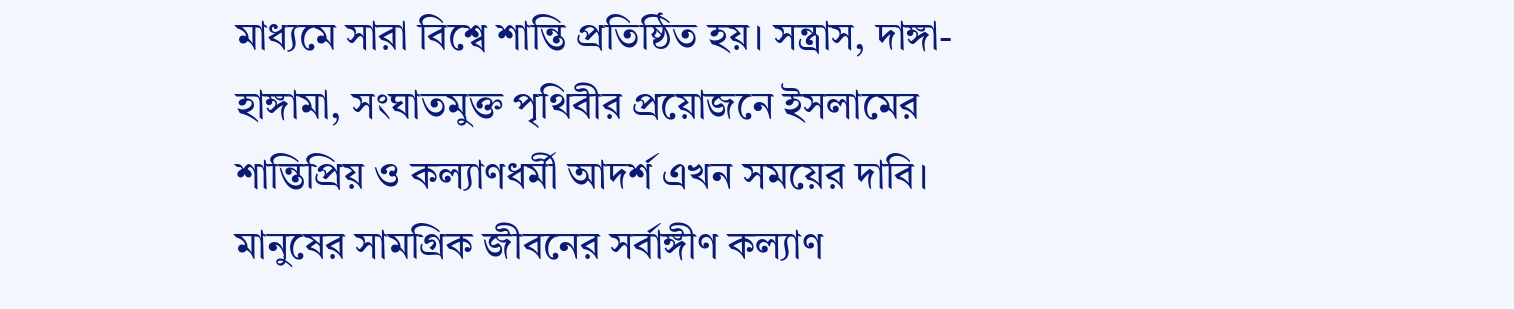মাধ্যমে সারা বিশ্বে শান্তি প্রতিষ্ঠিত হয়। সন্ত্রাস, দাঙ্গা-হাঙ্গামা, সংঘাতমুক্ত পৃথিবীর প্রয়োজনে ইসলামের শান্তিপ্রিয় ও কল্যাণধর্মী আদর্শ এখন সময়ের দাবি। মানুষের সামগ্রিক জীবনের সর্বাঙ্গীণ কল্যাণ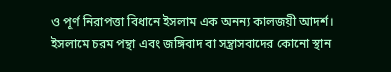ও পূর্ণ নিরাপত্তা বিধানে ইসলাম এক অনন্য কালজয়ী আদর্শ। ইসলামে চরম পন্থা এবং জঙ্গিবাদ বা সন্ত্রাসবাদের কোনো স্থান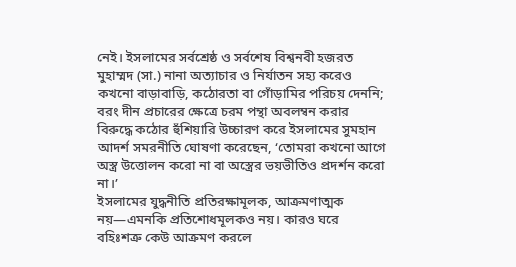নেই। ইসলামের সর্বশ্রেষ্ঠ ও সর্বশেষ বিশ্বনবী হজরত মুহাম্মদ (সা.) নানা অত্যাচার ও নির্যাতন সহ্য করেও কখনো বাড়াবাড়ি, কঠোরতা বা গোঁড়ামির পরিচয় দেননি; বরং দীন প্রচারের ক্ষেত্রে চরম পন্থা অবলম্বন করার বিরুদ্ধে কঠোর হুঁশিয়ারি উচ্চারণ করে ইসলামের সুমহান আদর্শ সমরনীতি ঘোষণা করেছেন, ‘তোমরা কখনো আগে অস্ত্র উত্তোলন করো না বা অস্ত্রের ভয়ভীতিও প্রদর্শন করো না।’
ইসলামের যুদ্ধনীতি প্রতিরক্ষামূলক, আক্রমণাত্মক নয়—এমনকি প্রতিশোধমূলকও নয়। কারও ঘরে বহিঃশত্রু কেউ আক্রমণ করলে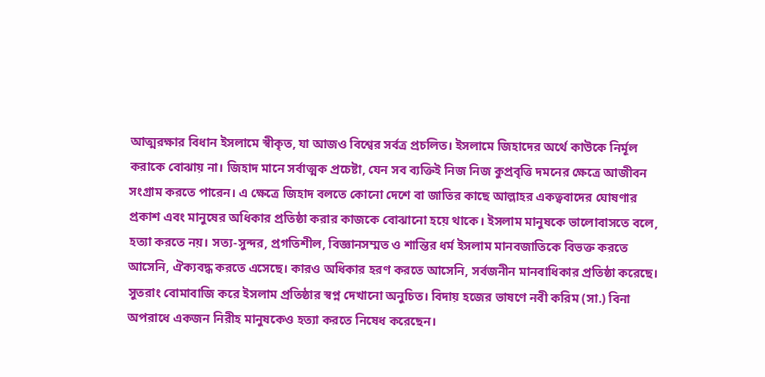আত্মরক্ষার বিধান ইসলামে স্বীকৃত, যা আজও বিশ্বের সর্বত্র প্রচলিত। ইসলামে জিহাদের অর্থে কাউকে নির্মূল করাকে বোঝায় না। জিহাদ মানে সর্বাত্মক প্রচেষ্টা, যেন সব ব্যক্তিই নিজ নিজ কুপ্রবৃত্তি দমনের ক্ষেত্রে আজীবন সংগ্রাম করতে পারেন। এ ক্ষেত্রে জিহাদ বলতে কোনো দেশে বা জাতির কাছে আল্লাহর একত্ববাদের ঘোষণার প্রকাশ এবং মানুষের অধিকার প্রতিষ্ঠা করার কাজকে বোঝানো হয়ে থাকে। ইসলাম মানুষকে ভালোবাসতে বলে, হত্যা করতে নয়। সত্য-সুন্দর, প্রগতিশীল, বিজ্ঞানসম্মত ও শান্তির ধর্ম ইসলাম মানবজাতিকে বিভক্ত করতে আসেনি, ঐক্যবদ্ধ করতে এসেছে। কারও অধিকার হরণ করতে আসেনি, সর্বজনীন মানবাধিকার প্রতিষ্ঠা করেছে। সুতরাং বোমাবাজি করে ইসলাম প্রতিষ্ঠার স্বপ্ন দেখানো অনুচিত। বিদায় হজের ভাষণে নবী করিম (সা.) বিনা অপরাধে একজন নিরীহ মানুষকেও হত্যা করতে নিষেধ করেছেন।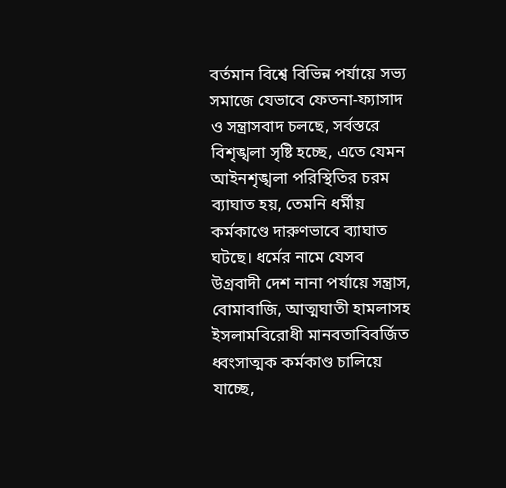বর্তমান বিশ্বে বিভিন্ন পর্যায়ে সভ্য সমাজে যেভাবে ফেতনা-ফ্যাসাদ ও সন্ত্রাসবাদ চলছে, সর্বস্তরে বিশৃঙ্খলা সৃষ্টি হচ্ছে, এতে যেমন আইনশৃঙ্খলা পরিস্থিতির চরম ব্যাঘাত হয়, তেমনি ধর্মীয় কর্মকাণ্ডে দারুণভাবে ব্যাঘাত ঘটছে। ধর্মের নামে যেসব উগ্রবাদী দেশ নানা পর্যায়ে সন্ত্রাস, বোমাবাজি, আত্মঘাতী হামলাসহ ইসলামবিরোধী মানবতাবিবর্জিত ধ্বংসাত্মক কর্মকাণ্ড চালিয়ে যাচ্ছে,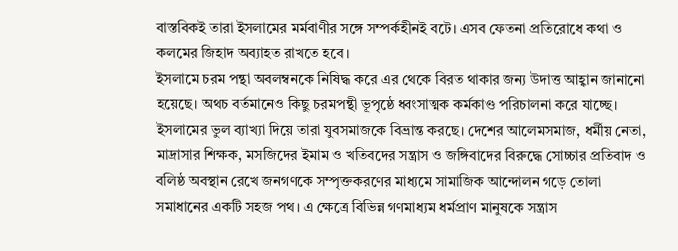বাস্তবিকই তারা ইসলামের মর্মবাণীর সঙ্গে সম্পর্কহীনই বটে। এসব ফেতনা প্রতিরোধে কথা ও কলমের জিহাদ অব্যাহত রাখতে হবে।
ইসলামে চরম পন্থা অবলম্বনকে নিষিদ্ধ করে এর থেকে বিরত থাকার জন্য উদাত্ত আহ্বান জানানো হয়েছে। অথচ বর্তমানেও কিছু চরমপন্থী ভূপৃষ্ঠে ধ্বংসাত্মক কর্মকাণ্ড পরিচালনা করে যাচ্ছে। ইসলামের ভুল ব্যাখ্যা দিয়ে তারা যুবসমাজকে বিভ্রান্ত করছে। দেশের আলেমসমাজ, ধর্মীয় নেতা, মাদ্রাসার শিক্ষক, মসজিদের ইমাম ও খতিবদের সন্ত্রাস ও জঙ্গিবাদের বিরুদ্ধে সোচ্চার প্রতিবাদ ও বলিষ্ঠ অবস্থান রেখে জনগণকে সম্পৃক্তকরণের মাধ্যমে সামাজিক আন্দোলন গড়ে তোলা সমাধানের একটি সহজ পথ। এ ক্ষেত্রে বিভিন্ন গণমাধ্যম ধর্মপ্রাণ মানুষকে সন্ত্রাস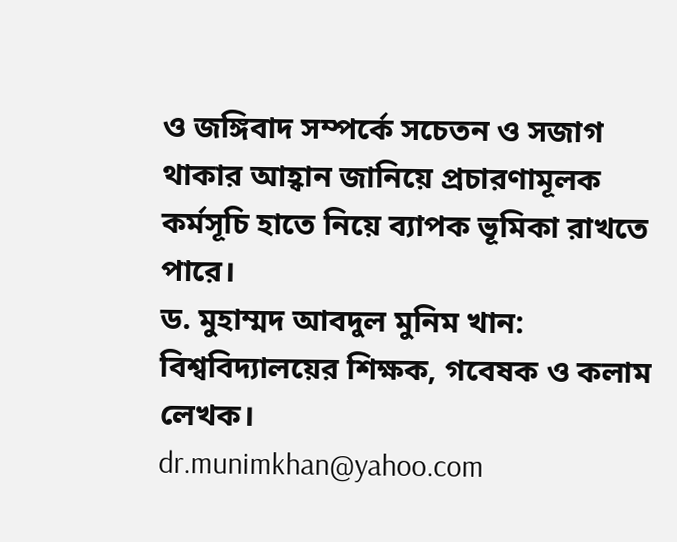ও জঙ্গিবাদ সম্পর্কে সচেতন ও সজাগ থাকার আহ্বান জানিয়ে প্রচারণামূলক কর্মসূচি হাতে নিয়ে ব্যাপক ভূমিকা রাখতে পারে।
ড. মুহাম্মদ আবদুল মুনিম খান: বিশ্ববিদ্যালয়ের শিক্ষক, গবেষক ও কলাম লেখক।
dr.munimkhan@yahoo.com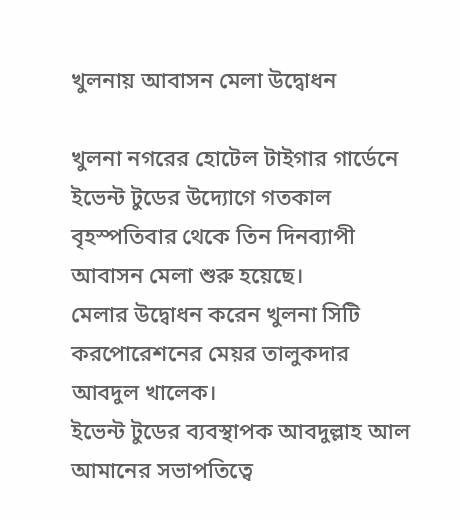খুলনায় আবাসন মেলা উদ্বোধন

খুলনা নগরের হোটেল টাইগার গার্ডেনে ইভেন্ট টুডের উদ্যোগে গতকাল বৃহস্পতিবার থেকে তিন দিনব্যাপী আবাসন মেলা শুরু হয়েছে।
মেলার উদ্বোধন করেন খুলনা সিটি করপোরেশনের মেয়র তালুকদার আবদুল খালেক।
ইভেন্ট টুডের ব্যবস্থাপক আবদুল্লাহ আল আমানের সভাপতিত্বে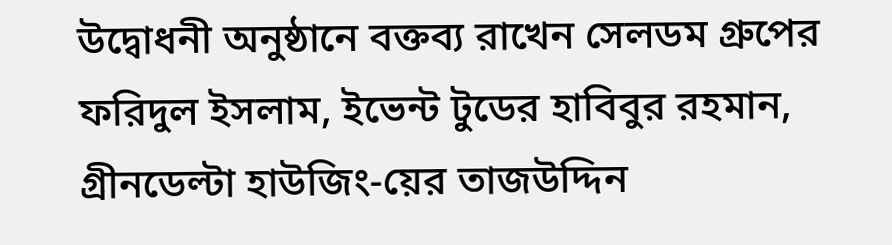উদ্বোধনী অনুষ্ঠানে বক্তব্য রাখেন সেলডম গ্রুপের ফরিদুল ইসলাম, ইভেন্ট টুডের হাবিবুর রহমান, গ্রীনডেল্টা হাউজিং-য়ের তাজউদ্দিন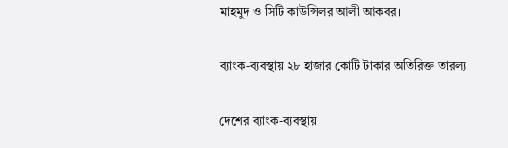মাহমুদ ও সিটি কাউন্সিলর আলী আকবর।

ব্যাংক-ব্যবস্থায় ২৮ হাজার কোটি টাকার অতিরিক্ত তারল্য

দেশের ব্যাংক-ব্যবস্থায়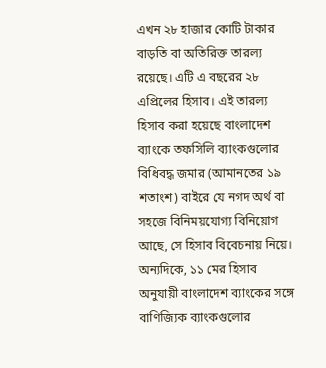এখন ২৮ হাজার কোটি টাকার বাড়তি বা অতিরিক্ত তারল্য রয়েছে। এটি এ বছরের ২৮ এপ্রিলের হিসাব। এই তারল্য হিসাব করা হয়েছে বাংলাদেশ ব্যাংকে তফসিলি ব্যাংকগুলোর বিধিবদ্ধ জমার (আমানতের ১৯ শতাংশ) বাইরে যে নগদ অর্থ বা সহজে বিনিময়যোগ্য বিনিয়োগ আছে, সে হিসাব বিবেচনায় নিয়ে।
অন্যদিকে, ১১ মের হিসাব অনুযায়ী বাংলাদেশ ব্যাংকের সঙ্গে বাণিজ্যিক ব্যাংকগুলোর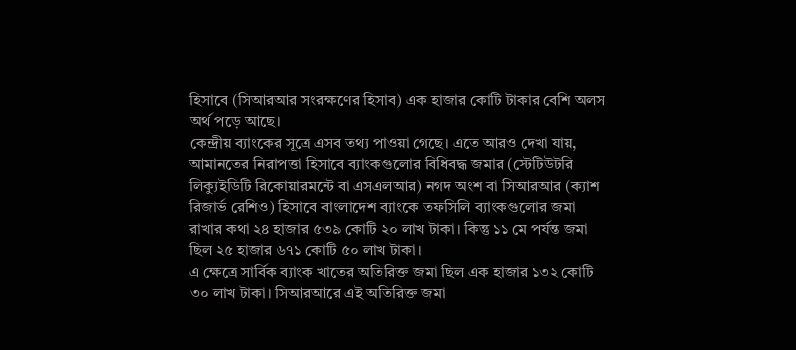হিসাবে (সিআরআর সংরক্ষণের হিসাব) এক হাজার কোটি টাকার বেশি অলস অর্থ পড়ে আছে।
কেন্দ্রীয় ব্যাংকের সূত্রে এসব তথ্য পাওয়া গেছে। এতে আরও দেখা যায়, আমানতের নিরাপত্তা হিসাবে ব্যাংকগুলোর বিধিবদ্ধ জমার (স্টেটিউটরি লিক্যুইডিটি রিকোয়ারমন্টে বা এসএলআর) নগদ অংশ বা সিআরআর (ক্যাশ রিজার্ভ রেশিও) হিসাবে বাংলাদেশ ব্যাংকে তফসিলি ব্যাংকগুলোর জমা রাখার কথা ২৪ হাজার ৫৩৯ কোটি ২০ লাখ টাকা। কিন্তু ১১ মে পর্যন্ত জমা ছিল ২৫ হাজার ৬৭১ কোটি ৫০ লাখ টাকা।
এ ক্ষেত্রে সার্বিক ব্যাংক খাতের অতিরিক্ত জমা ছিল এক হাজার ১৩২ কোটি ৩০ লাখ টাকা। সিআরআরে এই অতিরিক্ত জমা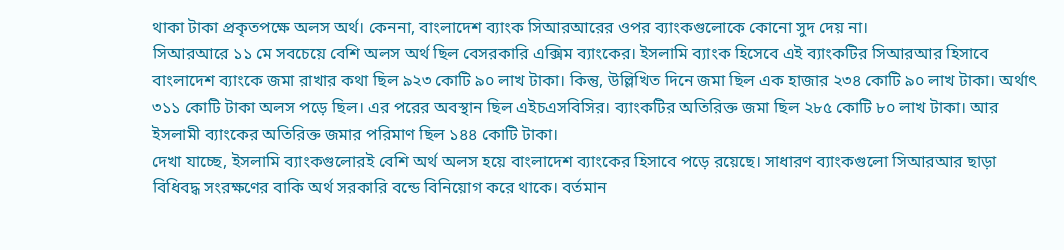থাকা টাকা প্রকৃতপক্ষে অলস অর্থ। কেননা, বাংলাদেশ ব্যাংক সিআরআরের ওপর ব্যাংকগুলোকে কোনো সুদ দেয় না।
সিআরআরে ১১ মে সবচেয়ে বেশি অলস অর্থ ছিল বেসরকারি এক্সিম ব্যাংকের। ইসলামি ব্যাংক হিসেবে এই ব্যাংকটির সিআরআর হিসাবে বাংলাদেশ ব্যাংকে জমা রাখার কথা ছিল ৯২৩ কোটি ৯০ লাখ টাকা। কিন্তু, উল্লিখিত দিনে জমা ছিল এক হাজার ২৩৪ কোটি ৯০ লাখ টাকা। অর্থাৎ ৩১১ কোটি টাকা অলস পড়ে ছিল। এর পরের অবস্থান ছিল এইচএসবিসির। ব্যাংকটির অতিরিক্ত জমা ছিল ২৮৫ কোটি ৮০ লাখ টাকা। আর ইসলামী ব্যাংকের অতিরিক্ত জমার পরিমাণ ছিল ১৪৪ কোটি টাকা।
দেখা যাচ্ছে, ইসলামি ব্যাংকগুলোরই বেশি অর্থ অলস হয়ে বাংলাদেশ ব্যাংকের হিসাবে পড়ে রয়েছে। সাধারণ ব্যাংকগুলো সিআরআর ছাড়া বিধিবদ্ধ সংরক্ষণের বাকি অর্থ সরকারি বন্ডে বিনিয়োগ করে থাকে। বর্তমান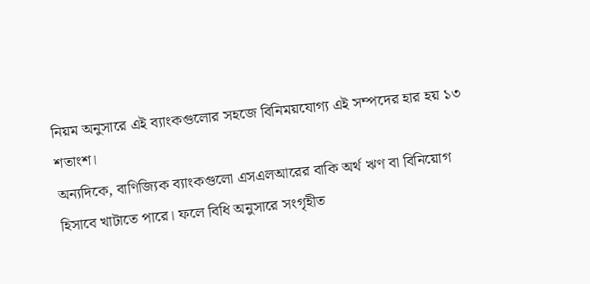নিয়ম অনুসারে এই ব্যাংকগুলোর সহজে বিনিময়যোগ্য এই সম্পদের হার হয় ১৩ শতাংশ।
অন্যদিকে, বাণিজ্যিক ব্যাংকগুলো এসএলআরের বাকি অর্থ ঋণ বা বিনিয়োগ হিসাবে খাটাতে পারে। ফলে বিধি অনুসারে সংগৃহীত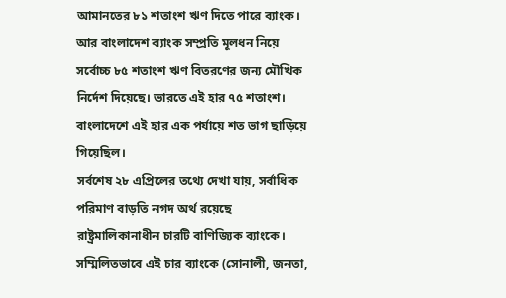আমানতের ৮১ শতাংশ ঋণ দিতে পারে ব্যাংক। আর বাংলাদেশ ব্যাংক সম্প্রতি মূলধন নিয়ে সর্বোচ্চ ৮৫ শতাংশ ঋণ বিতরণের জন্য মৌখিক নির্দেশ দিয়েছে। ভারতে এই হার ৭৫ শতাংশ। বাংলাদেশে এই হার এক পর্যায়ে শত ভাগ ছাড়িয়ে গিয়েছিল।
সর্বশেষ ২৮ এপ্রিলের তথ্যে দেখা যায়, সর্বাধিক পরিমাণ বাড়তি নগদ অর্থ রয়েছে রাষ্ট্রমালিকানাধীন চারটি বাণিজ্যিক ব্যাংকে। সম্মিলিতভাবে এই চার ব্যাংকে (সোনালী, জনতা,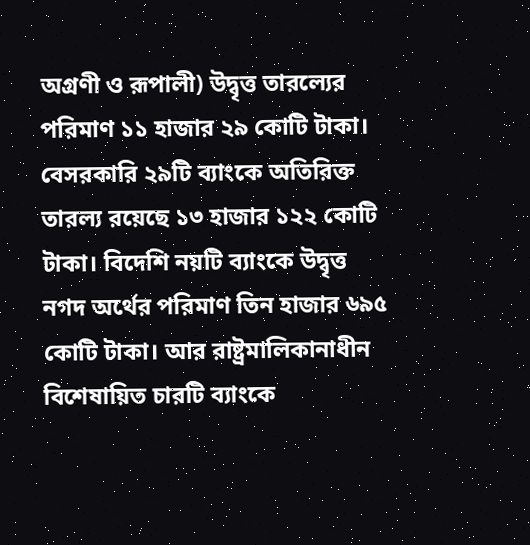অগ্রণী ও রূপালী) উদ্বৃত্ত তারল্যের পরিমাণ ১১ হাজার ২৯ কোটি টাকা। বেসরকারি ২৯টি ব্যাংকে অতিরিক্ত তারল্য রয়েছে ১৩ হাজার ১২২ কোটি টাকা। বিদেশি নয়টি ব্যাংকে উদ্বৃত্ত নগদ অর্থের পরিমাণ তিন হাজার ৬৯৫ কোটি টাকা। আর রাষ্ট্রমালিকানাধীন বিশেষায়িত চারটি ব্যাংকে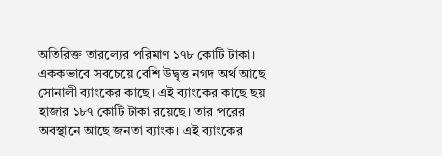অতিরিক্ত তারল্যের পরিমাণ ১৭৮ কোটি টাকা।
এককভাবে সবচেয়ে বেশি উদ্বৃত্ত নগদ অর্থ আছে সোনালী ব্যাংকের কাছে। এই ব্যাংকের কাছে ছয় হাজার ১৮৭ কোটি টাকা রয়েছে। তার পরের অবস্থানে আছে জনতা ব্যাংক। এই ব্যাংকের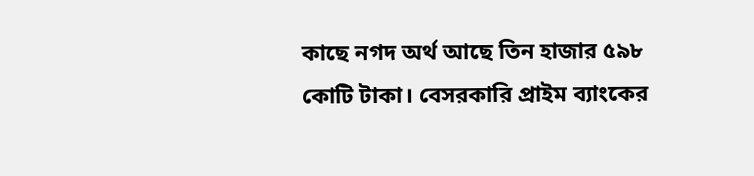কাছে নগদ অর্থ আছে তিন হাজার ৫৯৮ কোটি টাকা। বেসরকারি প্রাইম ব্যাংকের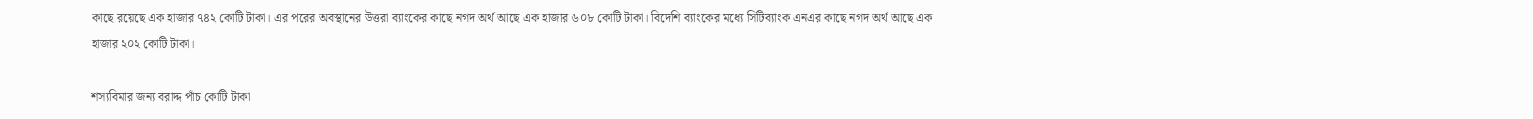কাছে রয়েছে এক হাজার ৭৪২ কোটি টাকা। এর পরের অবস্থানের উত্তরা ব্যাংকের কাছে নগদ অর্থ আছে এক হাজার ৬০৮ কোটি টাকা। বিদেশি ব্যাংকের মধ্যে সিটিব্যাংক এনএর কাছে নগদ অর্থ আছে এক হাজার ২০২ কোটি টাকা।

শস্যবিমার জন্য বরাদ্দ পাঁচ কোটি টাকা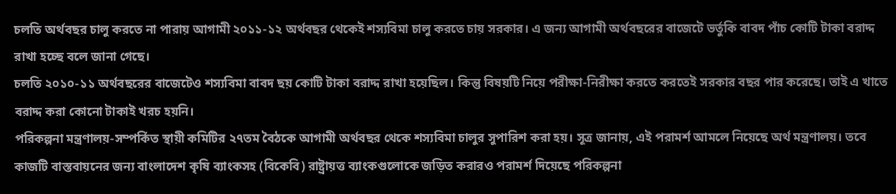চলতি অর্থবছর চালু করতে না পারায় আগামী ২০১১-১২ অর্থবছর থেকেই শস্যবিমা চালু করতে চায় সরকার। এ জন্য আগামী অর্থবছরের বাজেটে ভর্তুকি বাবদ পাঁচ কোটি টাকা বরাদ্দ রাখা হচ্ছে বলে জানা গেছে।
চলতি ২০১০-১১ অর্থবছরের বাজেটেও শস্যবিমা বাবদ ছয় কোটি টাকা বরাদ্দ রাখা হয়েছিল। কিন্তু বিষয়টি নিয়ে পরীক্ষা-নিরীক্ষা করতে করতেই সরকার বছর পার করেছে। তাই এ খাতে বরাদ্দ করা কোনো টাকাই খরচ হয়নি।
পরিকল্পনা মন্ত্রণালয়-সম্পর্কিত স্থায়ী কমিটির ২৭তম বৈঠকে আগামী অর্থবছর থেকে শস্যবিমা চালুর সুপারিশ করা হয়। সূত্র জানায়, এই পরামর্শ আমলে নিয়েছে অর্থ মন্ত্রণালয়। তবে কাজটি বাস্তবায়নের জন্য বাংলাদেশ কৃষি ব্যাংকসহ (বিকেবি) রাষ্ট্রায়ত্ত ব্যাংকগুলোকে জড়িত করারও পরামর্শ দিয়েছে পরিকল্পনা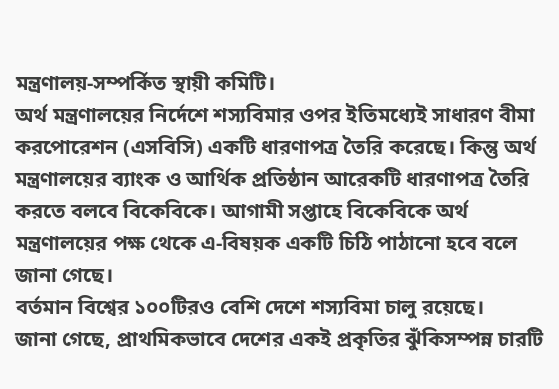মন্ত্রণালয়-সম্পর্কিত স্থায়ী কমিটি।
অর্থ মন্ত্রণালয়ের নির্দেশে শস্যবিমার ওপর ইতিমধ্যেই সাধারণ বীমা করপোরেশন (এসবিসি) একটি ধারণাপত্র তৈরি করেছে। কিন্তু অর্থ মন্ত্রণালয়ের ব্যাংক ও আর্থিক প্রতিষ্ঠান আরেকটি ধারণাপত্র তৈরি করতে বলবে বিকেবিকে। আগামী সপ্তাহে বিকেবিকে অর্থ মন্ত্রণালয়ের পক্ষ থেকে এ-বিষয়ক একটি চিঠি পাঠানো হবে বলে জানা গেছে।
বর্তমান বিশ্বের ১০০টিরও বেশি দেশে শস্যবিমা চালু রয়েছে।
জানা গেছে, প্রাথমিকভাবে দেশের একই প্রকৃতির ঝুঁকিসম্পন্ন চারটি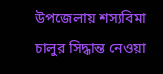উপজেলায় শস্যবিমা চালুর সিদ্ধান্ত নেওয়া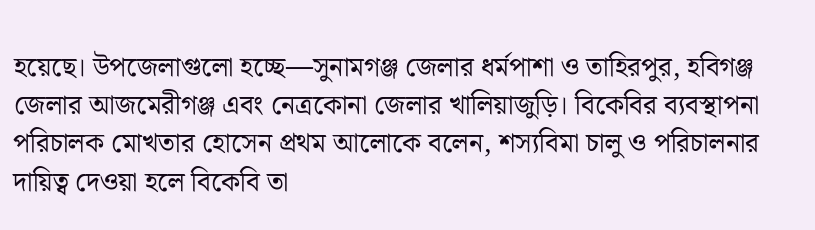হয়েছে। উপজেলাগুলো হচ্ছে—সুনামগঞ্জ জেলার ধর্মপাশা ও তাহিরপুর, হবিগঞ্জ জেলার আজমেরীগঞ্জ এবং নেত্রকোনা জেলার খালিয়াজুড়ি। বিকেবির ব্যবস্থাপনা পরিচালক মোখতার হোসেন প্রথম আলোকে বলেন, শস্যবিমা চালু ও পরিচালনার দায়িত্ব দেওয়া হলে বিকেবি তা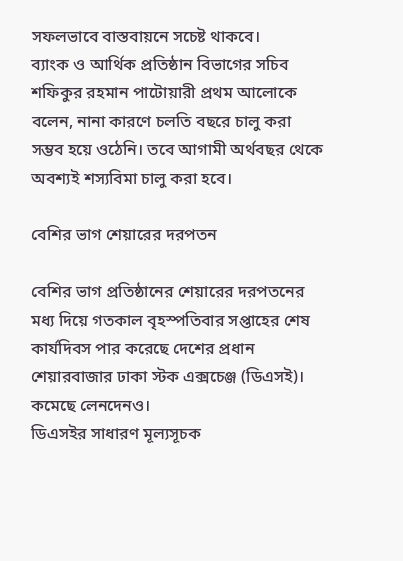সফলভাবে বাস্তবায়নে সচেষ্ট থাকবে।
ব্যাংক ও আর্থিক প্রতিষ্ঠান বিভাগের সচিব শফিকুর রহমান পাটোয়ারী প্রথম আলোকে বলেন, নানা কারণে চলতি বছরে চালু করা সম্ভব হয়ে ওঠেনি। তবে আগামী অর্থবছর থেকে অবশ্যই শস্যবিমা চালু করা হবে।

বেশির ভাগ শেয়ারের দরপতন

বেশির ভাগ প্রতিষ্ঠানের শেয়ারের দরপতনের মধ্য দিয়ে গতকাল বৃহস্পতিবার সপ্তাহের শেষ কার্যদিবস পার করেছে দেশের প্রধান শেয়ারবাজার ঢাকা স্টক এক্সচেঞ্জ (ডিএসই)। কমেছে লেনদেনও।
ডিএসইর সাধারণ মূল্যসূচক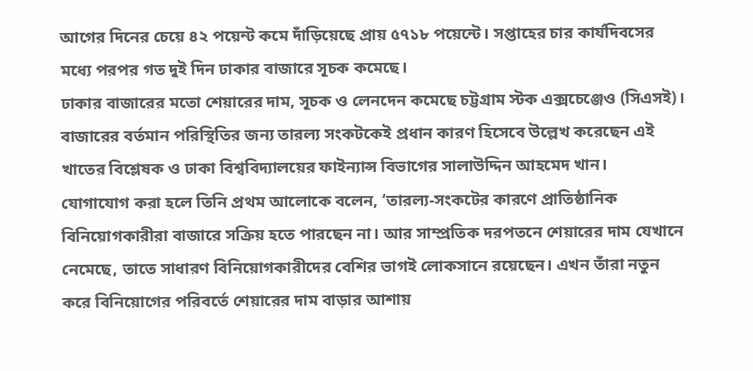আগের দিনের চেয়ে ৪২ পয়েন্ট কমে দাঁড়িয়েছে প্রায় ৫৭১৮ পয়েন্টে। সপ্তাহের চার কার্যদিবসের মধ্যে পরপর গত দুই দিন ঢাকার বাজারে সূচক কমেছে।
ঢাকার বাজারের মতো শেয়ারের দাম, সূচক ও লেনদেন কমেছে চট্টগ্রাম স্টক এক্সচেঞ্জেও (সিএসই)।
বাজারের বর্তমান পরিস্থিতির জন্য তারল্য সংকটকেই প্রধান কারণ হিসেবে উল্লেখ করেছেন এই খাতের বিশ্লেষক ও ঢাকা বিশ্ববিদ্যালয়ের ফাইন্যান্স বিভাগের সালাউদ্দিন আহমেদ খান।
যোগাযোগ করা হলে তিনি প্রথম আলোকে বলেন, ‘তারল্য-সংকটের কারণে প্রাতিষ্ঠানিক বিনিয়োগকারীরা বাজারে সক্রিয় হতে পারছেন না। আর সাম্প্রতিক দরপতনে শেয়ারের দাম যেখানে নেমেছে, তাতে সাধারণ বিনিয়োগকারীদের বেশির ভাগই লোকসানে রয়েছেন। এখন তাঁরা নতুন করে বিনিয়োগের পরিবর্তে শেয়ারের দাম বাড়ার আশায়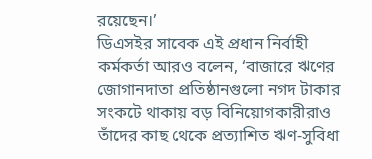রয়েছেন।’
ডিএসইর সাবেক এই প্রধান নির্বাহী কর্মকর্তা আরও বলেন, ‘বাজারে ঋণের জোগানদাতা প্রতিষ্ঠানগুলো নগদ টাকার সংকটে থাকায় বড় বিনিয়োগকারীরাও তাঁদের কাছ থেকে প্রত্যাশিত ঋণ-সুবিধা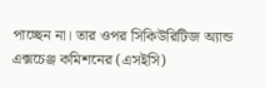পাচ্ছেন না। তার ওপর সিকিউরিটিজ অ্যান্ড এক্সচেঞ্জ কমিশনের (এসইসি)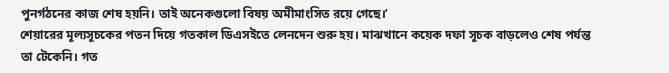পুনর্গঠনের কাজ শেষ হয়নি। তাই অনেকগুলো বিষয় অমীমাংসিত রয়ে গেছে।’
শেয়ারের মূল্যসূচকের পতন দিয়ে গতকাল ডিএসইতে লেনদেন শুরু হয়। মাঝখানে কয়েক দফা সূচক বাড়লেও শেষ পর্যন্ত তা টেকেনি। গত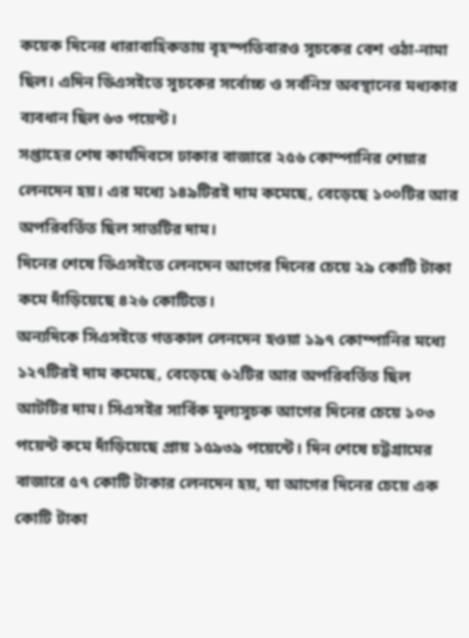কয়েক দিনের ধারাবাহিকতায় বৃহস্পতিবারও সূচকের বেশ ওঠা-নামা ছিল। এদিন ডিএসইতে সূচকের সর্বোচ্চ ও সর্বনিম্ন অবস্থানের মধ্যকার ব্যবধান ছিল ৬৩ পয়েন্ট।
সপ্তাহের শেষ কার্যদিবসে ঢাকার বাজারে ২৫৬ কোম্পানির শেয়ার লেনদেন হয়। এর মধ্যে ১৪৯টিরই দাম কমেছে, বেড়েছে ১০০টির আর অপরিবর্তিত ছিল সাতটির দাম।
দিনের শেষে ডিএসইতে লেনদেন আগের দিনের চেয়ে ২৯ কোটি টাকা কমে দাঁড়িয়েছে ৪২৬ কোটিতে।
অন্যদিকে সিএসইতে গতকাল লেনদেন হওয়া ১৯৭ কোম্পানির মধ্যে ১২৭টিরই দাম কমেছে, বেড়েছে ৬২টির আর অপরিবর্তিত ছিল আটটির দাম। সিএসইর সার্বিক মূল্যসূচক আগের দিনের চেয়ে ১০৩ পয়েন্ট কমে দাঁড়িয়েছে প্রায় ১৫৯৩৯ পয়েন্টে। দিন শেষে চট্টগ্রামের বাজারে ৫৭ কোটি টাকার লেনদেন হয়, যা আগের দিনের চেয়ে এক কোটি টাকা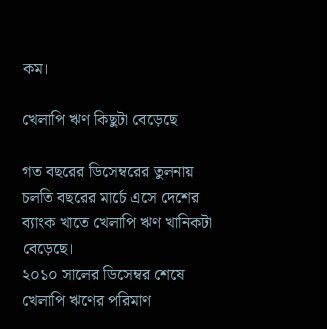কম।

খেলাপি ঋণ কিছুটা বেড়েছে

গত বছরের ডিসেম্বরের তুলনায় চলতি বছরের মার্চে এসে দেশের ব্যাংক খাতে খেলাপি ঋণ খানিকটা বেড়েছে।
২০১০ সালের ডিসেম্বর শেষে খেলাপি ঋণের পরিমাণ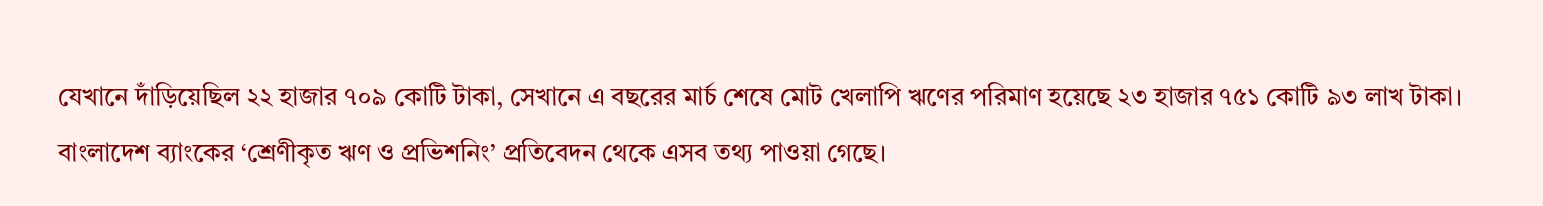যেখানে দাঁড়িয়েছিল ২২ হাজার ৭০৯ কোটি টাকা, সেখানে এ বছরের মার্চ শেষে মোট খেলাপি ঋণের পরিমাণ হয়েছে ২৩ হাজার ৭৫১ কোটি ৯৩ লাখ টাকা।
বাংলাদেশ ব্যাংকের ‘শ্রেণীকৃত ঋণ ও প্রভিশনিং’ প্রতিবেদন থেকে এসব তথ্য পাওয়া গেছে।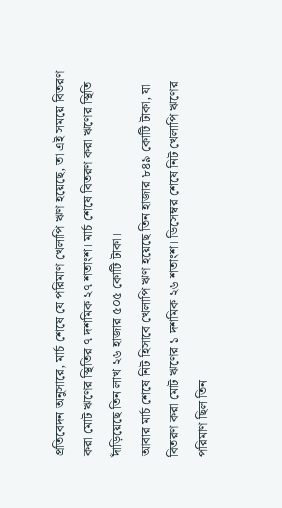প্রতিবেদন অনুসারে, মার্চ শেষে যে পরিমাণ খেলাপি ঋণ হয়েছে, তা এই সময়ে বিতরণ করা মোট ঋণের স্থিতির ৭ দশমিক ২৭ শতাংশ। মার্চ শেষে বিতরণ করা ঋণের স্থিতি দাঁড়িয়েছে তিন লাখ ২৬ হাজার ৫০৫ কোটি টাকা।
আবার মার্চ শেষে নিট হিসাবে খেলাপি ঋণ হয়েছে তিন হাজার ৮৪৯ কোটি টাকা, যা বিতরণ করা মোট ঋণের ১ দশমিক ২৬ শতাংশ। ডিসেম্বর শেষে নিট খেলাপি ঋণের পরিমাণ ছিল তিন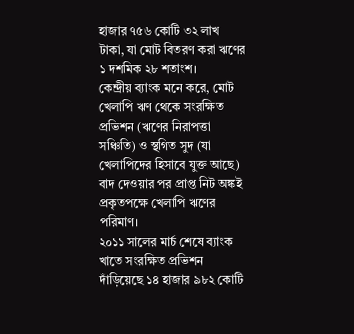হাজার ৭৫৬ কোটি ৩২ লাখ টাকা, যা মোট বিতরণ করা ঋণের ১ দশমিক ২৮ শতাংশ।
কেন্দ্রীয় ব্যাংক মনে করে, মোট খেলাপি ঋণ থেকে সংরক্ষিত প্রভিশন (ঋণের নিরাপত্তা সঞ্চিতি) ও স্থগিত সুদ (যা খেলাপিদের হিসাবে যুক্ত আছে) বাদ দেওয়ার পর প্রাপ্ত নিট অঙ্কই প্রকৃতপক্ষে খেলাপি ঋণের পরিমাণ।
২০১১ সালের মার্চ শেষে ব্যাংক খাতে সংরক্ষিত প্রভিশন দাঁড়িয়েছে ১৪ হাজার ৯৮২ কোটি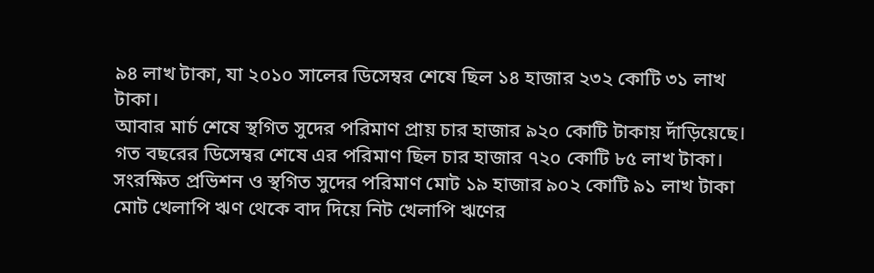৯৪ লাখ টাকা, যা ২০১০ সালের ডিসেম্বর শেষে ছিল ১৪ হাজার ২৩২ কোটি ৩১ লাখ টাকা।
আবার মার্চ শেষে স্থগিত সুদের পরিমাণ প্রায় চার হাজার ৯২০ কোটি টাকায় দাঁড়িয়েছে। গত বছরের ডিসেম্বর শেষে এর পরিমাণ ছিল চার হাজার ৭২০ কোটি ৮৫ লাখ টাকা।
সংরক্ষিত প্রভিশন ও স্থগিত সুদের পরিমাণ মোট ১৯ হাজার ৯০২ কোটি ৯১ লাখ টাকা মোট খেলাপি ঋণ থেকে বাদ দিয়ে নিট খেলাপি ঋণের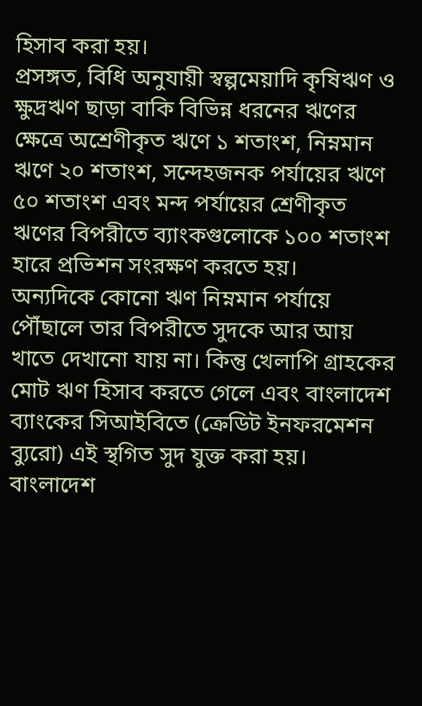হিসাব করা হয়।
প্রসঙ্গত, বিধি অনুযায়ী স্বল্পমেয়াদি কৃষিঋণ ও ক্ষুদ্রঋণ ছাড়া বাকি বিভিন্ন ধরনের ঋণের ক্ষেত্রে অশ্রেণীকৃত ঋণে ১ শতাংশ, নিম্নমান ঋণে ২০ শতাংশ, সন্দেহজনক পর্যায়ের ঋণে ৫০ শতাংশ এবং মন্দ পর্যায়ের শ্রেণীকৃত ঋণের বিপরীতে ব্যাংকগুলোকে ১০০ শতাংশ হারে প্রভিশন সংরক্ষণ করতে হয়।
অন্যদিকে কোনো ঋণ নিম্নমান পর্যায়ে পৌঁছালে তার বিপরীতে সুদকে আর আয় খাতে দেখানো যায় না। কিন্তু খেলাপি গ্রাহকের মোট ঋণ হিসাব করতে গেলে এবং বাংলাদেশ ব্যাংকের সিআইবিতে (ক্রেডিট ইনফরমেশন ব্যুরো) এই স্থগিত সুদ যুক্ত করা হয়।
বাংলাদেশ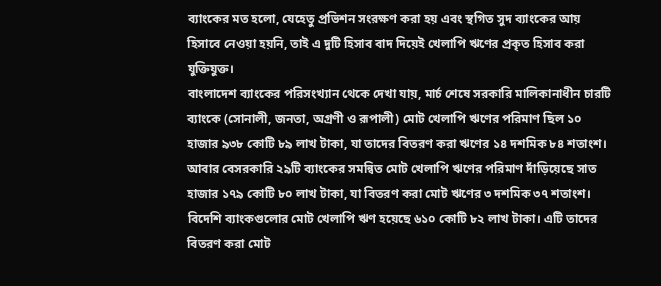ব্যাংকের মত হলো, যেহেতু প্রভিশন সংরক্ষণ করা হয় এবং স্থগিত সুদ ব্যাংকের আয় হিসাবে নেওয়া হয়নি, তাই এ দুটি হিসাব বাদ দিয়েই খেলাপি ঋণের প্রকৃত হিসাব করা যুক্তিযুক্ত।
বাংলাদেশ ব্যাংকের পরিসংখ্যান থেকে দেখা যায়, মার্চ শেষে সরকারি মালিকানাধীন চারটি ব্যাংকে (সোনালী, জনতা, অগ্রণী ও রূপালী) মোট খেলাপি ঋণের পরিমাণ ছিল ১০ হাজার ৯৩৮ কোটি ৮৯ লাখ টাকা, যা তাদের বিতরণ করা ঋণের ১৪ দশমিক ৮৪ শতাংশ।
আবার বেসরকারি ২৯টি ব্যাংকের সমন্বিত মোট খেলাপি ঋণের পরিমাণ দাঁড়িয়েছে সাত হাজার ১৭৯ কোটি ৮০ লাখ টাকা, যা বিতরণ করা মোট ঋণের ৩ দশমিক ৩৭ শতাংশ।
বিদেশি ব্যাংকগুলোর মোট খেলাপি ঋণ হয়েছে ৬১০ কোটি ৮২ লাখ টাকা। এটি তাদের বিতরণ করা মোট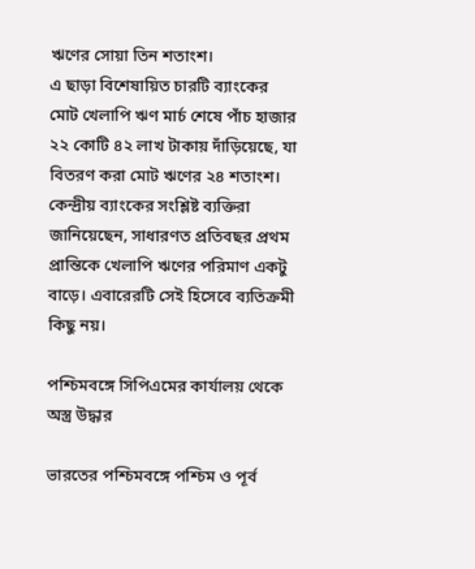ঋণের সোয়া তিন শতাংশ।
এ ছাড়া বিশেষায়িত চারটি ব্যাংকের মোট খেলাপি ঋণ মার্চ শেষে পাঁচ হাজার ২২ কোটি ৪২ লাখ টাকায় দাঁড়িয়েছে, যা বিতরণ করা মোট ঋণের ২৪ শতাংশ।
কেন্দ্রীয় ব্যাংকের সংশ্লিষ্ট ব্যক্তিরা জানিয়েছেন, সাধারণত প্রতিবছর প্রথম প্রান্তিকে খেলাপি ঋণের পরিমাণ একটু বাড়ে। এবারেরটি সেই হিসেবে ব্যতিক্রমী কিছু নয়।

পশ্চিমবঙ্গে সিপিএমের কার্যালয় থেকে অস্ত্র উদ্ধার

ভারতের পশ্চিমবঙ্গে পশ্চিম ও পূর্ব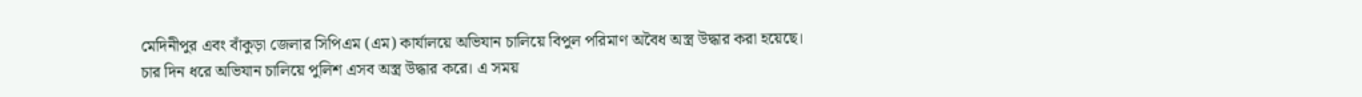মেদিনীপুর এবং বাঁকুড়া জেলার সিপিএম (এম) কার্যালয়ে অভিযান চালিয়ে বিপুল পরিমাণ অবৈধ অস্ত্র উদ্ধার করা হয়েছে। চার দিন ধরে অভিযান চালিয়ে পুলিশ এসব অস্ত্র উদ্ধার করে। এ সময়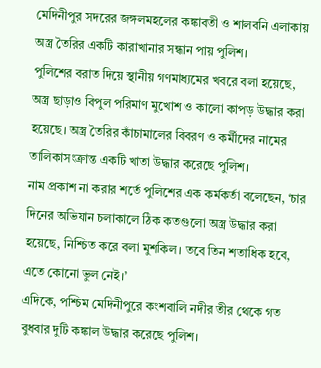মেদিনীপুর সদরের জঙ্গলমহলের কঙ্কাবতী ও শালবনি এলাকায় অস্ত্র তৈরির একটি কারাখানার সন্ধান পায় পুলিশ।
পুলিশের বরাত দিয়ে স্থানীয় গণমাধ্যমের খবরে বলা হয়েছে, অস্ত্র ছাড়াও বিপুল পরিমাণ মুখোশ ও কালো কাপড় উদ্ধার করা হয়েছে। অস্ত্র তৈরির কাঁচামালের বিবরণ ও কর্মীদের নামের তালিকাসংক্রান্ত একটি খাতা উদ্ধার করেছে পুলিশ।
নাম প্রকাশ না করার শর্তে পুলিশের এক কর্মকর্তা বলেছেন, ‘চার দিনের অভিযান চলাকালে ঠিক কতগুলো অস্ত্র উদ্ধার করা হয়েছে, নিশ্চিত করে বলা মুশকিল। তবে তিন শতাধিক হবে, এতে কোনো ভুল নেই।’
এদিকে, পশ্চিম মেদিনীপুরে কংশবালি নদীর তীর থেকে গত বুধবার দুটি কঙ্কাল উদ্ধার করেছে পুলিশ।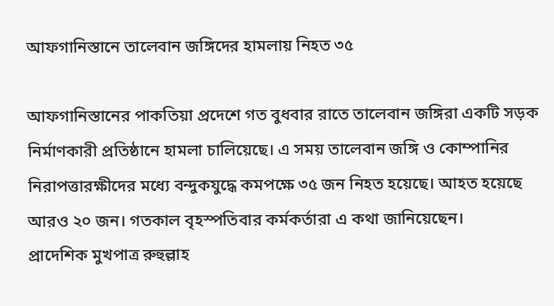আফগানিস্তানে তালেবান জঙ্গিদের হামলায় নিহত ৩৫

আফগানিস্তানের পাকতিয়া প্রদেশে গত বুধবার রাতে তালেবান জঙ্গিরা একটি সড়ক নির্মাণকারী প্রতিষ্ঠানে হামলা চালিয়েছে। এ সময় তালেবান জঙ্গি ও কোম্পানির নিরাপত্তারক্ষীদের মধ্যে বন্দুকযুদ্ধে কমপক্ষে ৩৫ জন নিহত হয়েছে। আহত হয়েছে আরও ২০ জন। গতকাল বৃহস্পতিবার কর্মকর্তারা এ কথা জানিয়েছেন।
প্রাদেশিক মুখপাত্র রুহুল্লাহ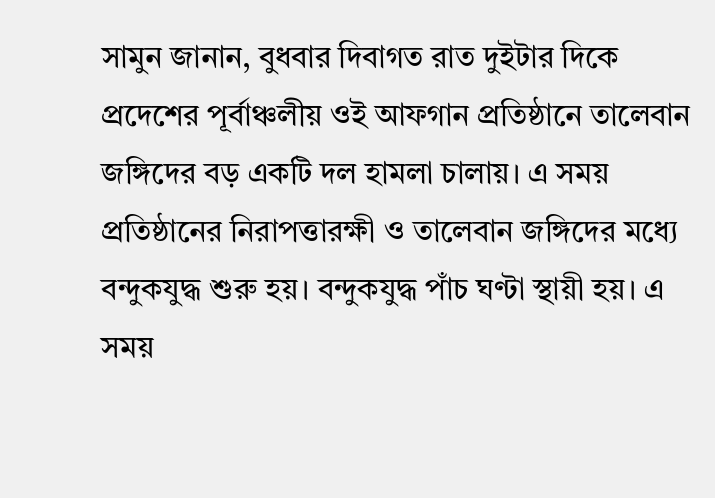সামুন জানান, বুধবার দিবাগত রাত দুইটার দিকে প্রদেশের পূর্বাঞ্চলীয় ওই আফগান প্রতিষ্ঠানে তালেবান জঙ্গিদের বড় একটি দল হামলা চালায়। এ সময় প্রতিষ্ঠানের নিরাপত্তারক্ষী ও তালেবান জঙ্গিদের মধ্যে বন্দুকযুদ্ধ শুরু হয়। বন্দুকযুদ্ধ পাঁচ ঘণ্টা স্থায়ী হয়। এ সময়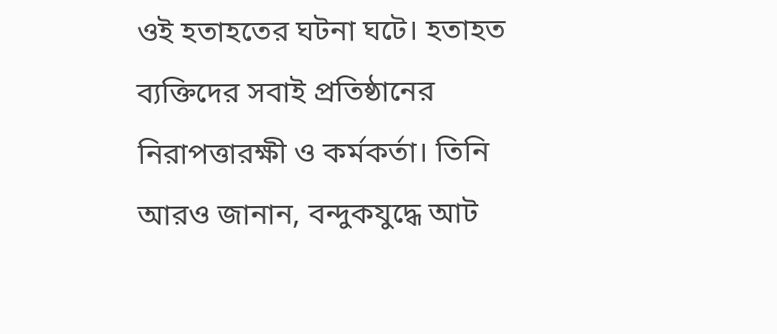ওই হতাহতের ঘটনা ঘটে। হতাহত ব্যক্তিদের সবাই প্রতিষ্ঠানের নিরাপত্তারক্ষী ও কর্মকর্তা। তিনি আরও জানান, বন্দুকযুদ্ধে আট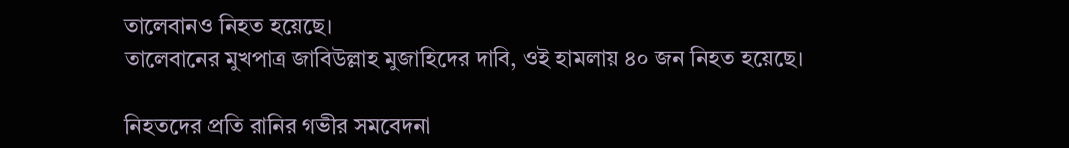তালেবানও নিহত হয়েছে।
তালেবানের মুখপাত্র জাবিউল্লাহ মুজাহিদের দাবি, ওই হামলায় ৪০ জন নিহত হয়েছে।

নিহতদের প্রতি রানির গভীর সমবেদনা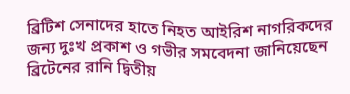ব্রিটিশ সেনাদের হাতে নিহত আইরিশ নাগরিকদের জন্য দুঃখ প্রকাশ ও গভীর সমবেদনা জানিয়েছেন ব্রিটেনের রানি দ্বিতীয়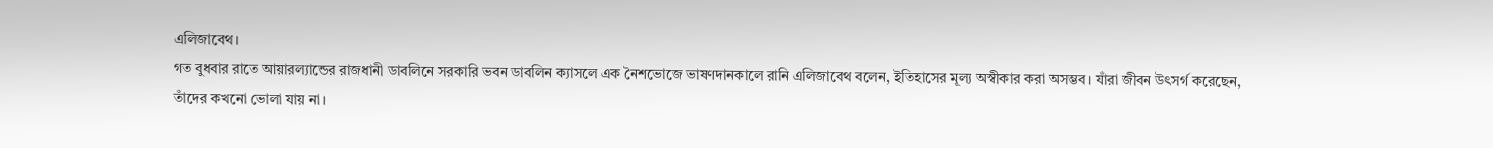এলিজাবেথ।
গত বুধবার রাতে আয়ারল্যান্ডের রাজধানী ডাবলিনে সরকারি ভবন ডাবলিন ক্যাসলে এক নৈশভোজে ভাষণদানকালে রানি এলিজাবেথ বলেন, ইতিহাসের মূল্য অস্বীকার করা অসম্ভব। যাঁরা জীবন উৎসর্গ করেছেন, তাঁদের কখনো ভোলা যায় না।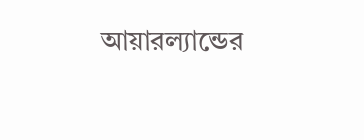আয়ারল্যান্ডের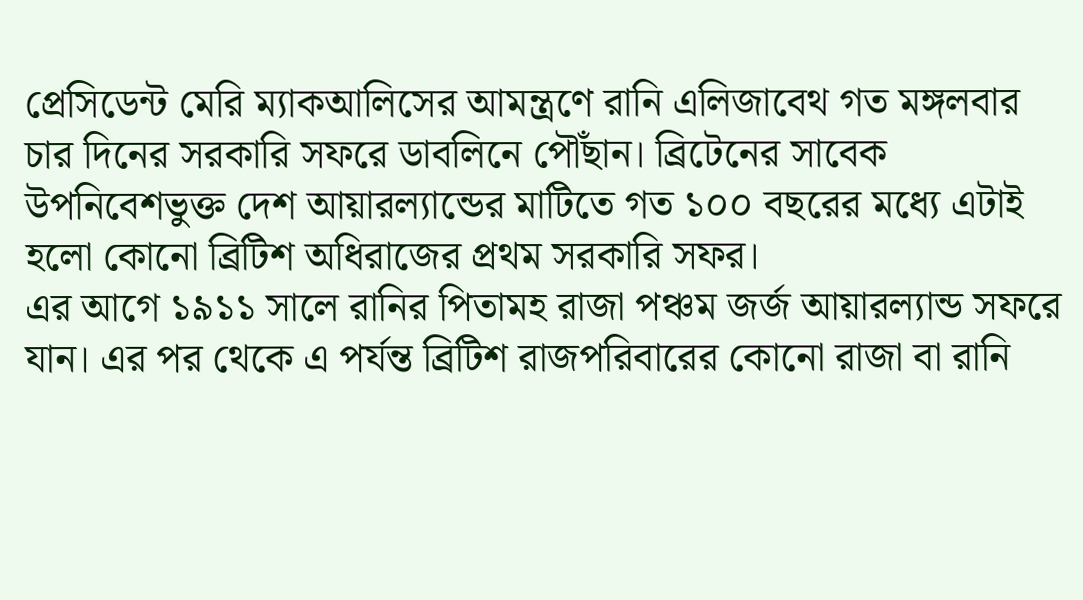প্রেসিডেন্ট মেরি ম্যাকআলিসের আমন্ত্রণে রানি এলিজাবেথ গত মঙ্গলবার চার দিনের সরকারি সফরে ডাবলিনে পৌঁছান। ব্রিটেনের সাবেক উপনিবেশভুক্ত দেশ আয়ারল্যান্ডের মাটিতে গত ১০০ বছরের মধ্যে এটাই হলো কোনো ব্রিটিশ অধিরাজের প্রথম সরকারি সফর।
এর আগে ১৯১১ সালে রানির পিতামহ রাজা পঞ্চম জর্জ আয়ারল্যান্ড সফরে যান। এর পর থেকে এ পর্যন্ত ব্রিটিশ রাজপরিবারের কোনো রাজা বা রানি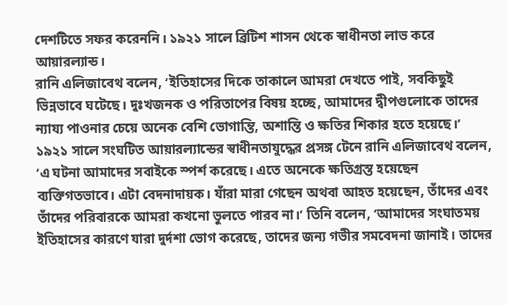দেশটিতে সফর করেননি। ১৯২১ সালে ব্রিটিশ শাসন থেকে স্বাধীনতা লাভ করে আয়ারল্যান্ড।
রানি এলিজাবেথ বলেন, ‘ইতিহাসের দিকে তাকালে আমরা দেখতে পাই, সবকিছুই ভিন্নভাবে ঘটেছে। দুঃখজনক ও পরিতাপের বিষয় হচ্ছে, আমাদের দ্বীপগুলোকে তাদের ন্যায্য পাওনার চেয়ে অনেক বেশি ভোগান্তি, অশান্তি ও ক্ষতির শিকার হতে হয়েছে।’
১৯২১ সালে সংঘটিত আয়ারল্যান্ডের স্বাধীনতাযুদ্ধের প্রসঙ্গ টেনে রানি এলিজাবেথ বলেন, ‘এ ঘটনা আমাদের সবাইকে স্পর্শ করেছে। এতে অনেকে ক্ষতিগ্রস্ত হয়েছেন ব্যক্তিগতভাবে। এটা বেদনাদায়ক। যাঁরা মারা গেছেন অথবা আহত হয়েছেন, তাঁদের এবং তাঁদের পরিবারকে আমরা কখনো ভুলতে পারব না।’ তিনি বলেন, ‘আমাদের সংঘাতময় ইতিহাসের কারণে যারা দুর্দশা ভোগ করেছে, তাদের জন্য গভীর সমবেদনা জানাই। তাদের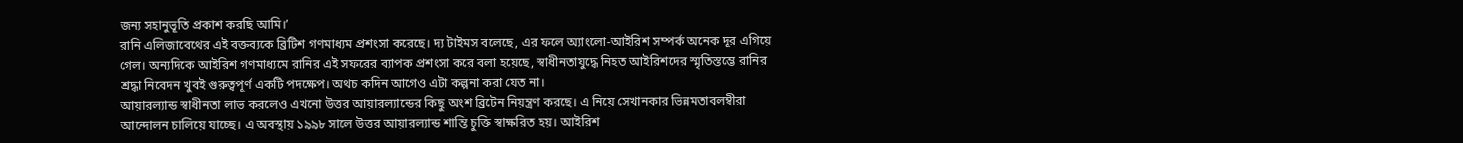জন্য সহানুভূতি প্রকাশ করছি আমি।’
রানি এলিজাবেথের এই বক্তব্যকে ব্রিটিশ গণমাধ্যম প্রশংসা করেছে। দ্য টাইমস বলেছে, এর ফলে অ্যাংলো-আইরিশ সম্পর্ক অনেক দূর এগিয়ে গেল। অন্যদিকে আইরিশ গণমাধ্যমে রানির এই সফরের ব্যাপক প্রশংসা করে বলা হয়েছে, স্বাধীনতাযুদ্ধে নিহত আইরিশদের স্মৃতিস্তম্ভে রানির শ্রদ্ধা নিবেদন খুবই গুরুত্বপূর্ণ একটি পদক্ষেপ। অথচ কদিন আগেও এটা কল্পনা করা যেত না।
আয়ারল্যান্ড স্বাধীনতা লাভ করলেও এখনো উত্তর আয়ারল্যান্ডের কিছু অংশ ব্রিটেন নিয়ন্ত্রণ করছে। এ নিয়ে সেখানকার ভিন্নমতাবলম্বীরা আন্দোলন চালিয়ে যাচ্ছে। এ অবস্থায় ১৯৯৮ সালে উত্তর আয়ারল্যান্ড শান্তি চুক্তি স্বাক্ষরিত হয়। আইরিশ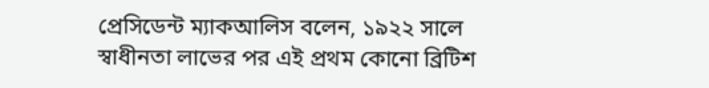প্রেসিডেন্ট ম্যাকআলিস বলেন, ১৯২২ সালে স্বাধীনতা লাভের পর এই প্রথম কোনো ব্রিটিশ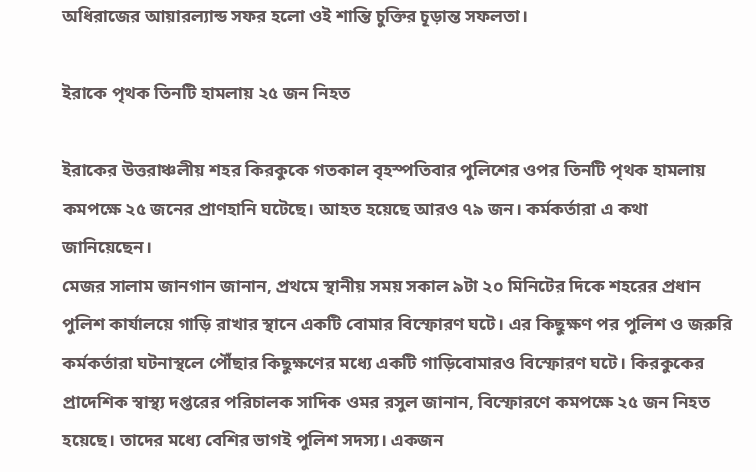অধিরাজের আয়ারল্যান্ড সফর হলো ওই শান্তি চুক্তির চূড়ান্ত সফলতা।

ইরাকে পৃথক তিনটি হামলায় ২৫ জন নিহত

ইরাকের উত্তরাঞ্চলীয় শহর কিরকুকে গতকাল বৃহস্পতিবার পুলিশের ওপর তিনটি পৃথক হামলায় কমপক্ষে ২৫ জনের প্রাণহানি ঘটেছে। আহত হয়েছে আরও ৭৯ জন। কর্মকর্তারা এ কথা জানিয়েছেন।
মেজর সালাম জানগান জানান, প্রথমে স্থানীয় সময় সকাল ৯টা ২০ মিনিটের দিকে শহরের প্রধান পুলিশ কার্যালয়ে গাড়ি রাখার স্থানে একটি বোমার বিস্ফোরণ ঘটে। এর কিছুক্ষণ পর পুলিশ ও জরুরি কর্মকর্তারা ঘটনাস্থলে পৌঁছার কিছুক্ষণের মধ্যে একটি গাড়িবোমারও বিস্ফোরণ ঘটে। কিরকুকের প্রাদেশিক স্বাস্থ্য দপ্তরের পরিচালক সাদিক ওমর রসুল জানান, বিস্ফোরণে কমপক্ষে ২৫ জন নিহত হয়েছে। তাদের মধ্যে বেশির ভাগই পুলিশ সদস্য। একজন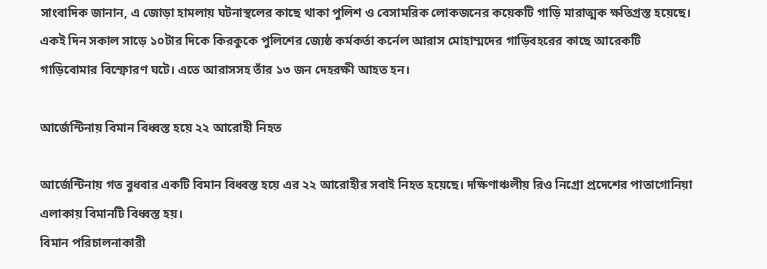সাংবাদিক জানান, এ জোড়া হামলায় ঘটনাস্থলের কাছে থাকা পুলিশ ও বেসামরিক লোকজনের কয়েকটি গাড়ি মারাত্মক ক্ষতিগ্রস্ত হয়েছে।
একই দিন সকাল সাড়ে ১০টার দিকে কিরকুকে পুলিশের জ্যেষ্ঠ কর্মকর্তা কর্নেল আরাস মোহাম্মদের গাড়িবহরের কাছে আরেকটি গাড়িবোমার বিস্ফোরণ ঘটে। এতে আরাসসহ তাঁর ১৩ জন দেহরক্ষী আহত হন।

আর্জেন্টিনায় বিমান বিধ্বস্ত হয়ে ২২ আরোহী নিহত

আর্জেন্টিনায় গত বুধবার একটি বিমান বিধ্বস্ত হয়ে এর ২২ আরোহীর সবাই নিহত হয়েছে। দক্ষিণাঞ্চলীয় রিও নিগ্রো প্রদেশের পাতাগোনিয়া এলাকায় বিমানটি বিধ্বস্ত হয়।
বিমান পরিচালনাকারী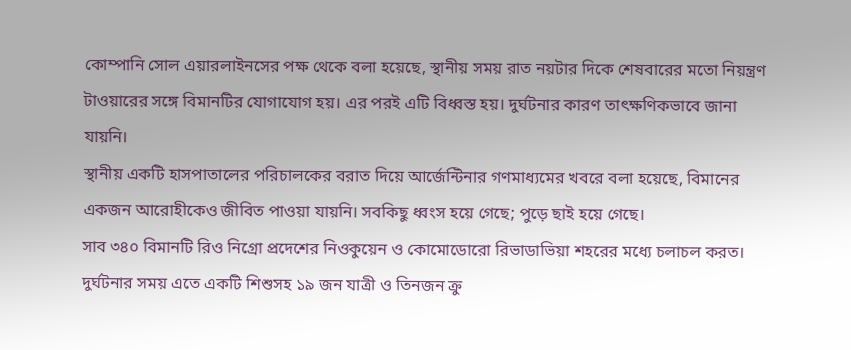কোম্পানি সোল এয়ারলাইনসের পক্ষ থেকে বলা হয়েছে, স্থানীয় সময় রাত নয়টার দিকে শেষবারের মতো নিয়ন্ত্রণ টাওয়ারের সঙ্গে বিমানটির যোগাযোগ হয়। এর পরই এটি বিধ্বস্ত হয়। দুর্ঘটনার কারণ তাৎক্ষণিকভাবে জানা যায়নি।
স্থানীয় একটি হাসপাতালের পরিচালকের বরাত দিয়ে আর্জেন্টিনার গণমাধ্যমের খবরে বলা হয়েছে, বিমানের একজন আরোহীকেও জীবিত পাওয়া যায়নি। সবকিছু ধ্বংস হয়ে গেছে; পুড়ে ছাই হয়ে গেছে।
সাব ৩৪০ বিমানটি রিও নিগ্রো প্রদেশের নিওকুয়েন ও কোমোডোরো রিভাডাভিয়া শহরের মধ্যে চলাচল করত। দুর্ঘটনার সময় এতে একটি শিশুসহ ১৯ জন যাত্রী ও তিনজন ক্রু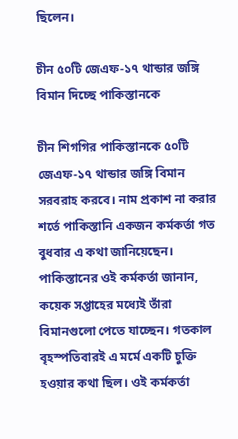ছিলেন।

চীন ৫০টি জেএফ-১৭ থান্ডার জঙ্গি বিমান দিচ্ছে পাকিস্তানকে

চীন শিগগির পাকিস্তানকে ৫০টি জেএফ-১৭ থান্ডার জঙ্গি বিমান সরবরাহ করবে। নাম প্রকাশ না করার শর্তে পাকিস্তানি একজন কর্মকর্তা গত বুধবার এ কথা জানিয়েছেন।
পাকিস্তানের ওই কর্মকর্তা জানান, কয়েক সপ্তাহের মধ্যেই তাঁরা বিমানগুলো পেতে যাচ্ছেন। গতকাল বৃহস্পতিবারই এ মর্মে একটি চুক্তি হওয়ার কথা ছিল। ওই কর্মকর্তা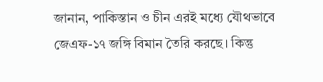জানান, পাকিস্তান ও চীন এরই মধ্যে যৌথভাবে জেএফ-১৭ জঙ্গি বিমান তৈরি করছে। কিন্তু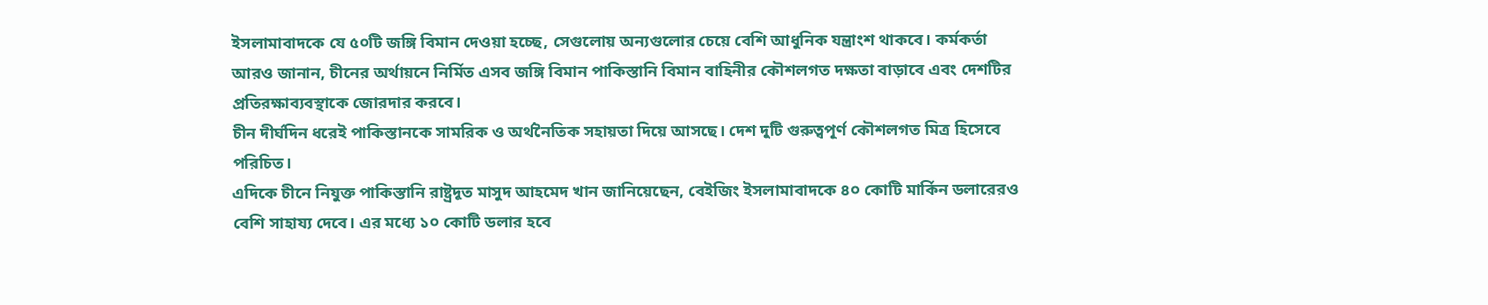ইসলামাবাদকে যে ৫০টি জঙ্গি বিমান দেওয়া হচ্ছে, সেগুলোয় অন্যগুলোর চেয়ে বেশি আধুনিক যন্ত্রাংশ থাকবে। কর্মকর্তা আরও জানান, চীনের অর্থায়নে নির্মিত এসব জঙ্গি বিমান পাকিস্তানি বিমান বাহিনীর কৌশলগত দক্ষতা বাড়াবে এবং দেশটির প্রতিরক্ষাব্যবস্থাকে জোরদার করবে।
চীন দীর্ঘদিন ধরেই পাকিস্তানকে সামরিক ও অর্থনৈতিক সহায়তা দিয়ে আসছে। দেশ দুটি গুরুত্বপূর্ণ কৌশলগত মিত্র হিসেবে পরিচিত।
এদিকে চীনে নিযুক্ত পাকিস্তানি রাষ্ট্রদূত মাসুদ আহমেদ খান জানিয়েছেন, বেইজিং ইসলামাবাদকে ৪০ কোটি মার্কিন ডলারেরও বেশি সাহায্য দেবে। এর মধ্যে ১০ কোটি ডলার হবে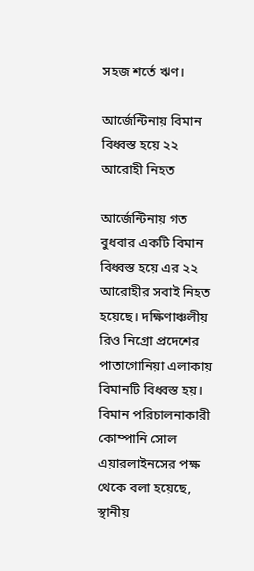সহজ শর্তে ঋণ।

আর্জেন্টিনায় বিমান বিধ্বস্ত হয়ে ২২ আরোহী নিহত

আর্জেন্টিনায় গত বুধবার একটি বিমান বিধ্বস্ত হয়ে এর ২২ আরোহীর সবাই নিহত হয়েছে। দক্ষিণাঞ্চলীয় রিও নিগ্রো প্রদেশের পাতাগোনিয়া এলাকায় বিমানটি বিধ্বস্ত হয়।
বিমান পরিচালনাকারী কোম্পানি সোল এয়ারলাইনসের পক্ষ থেকে বলা হয়েছে, স্থানীয়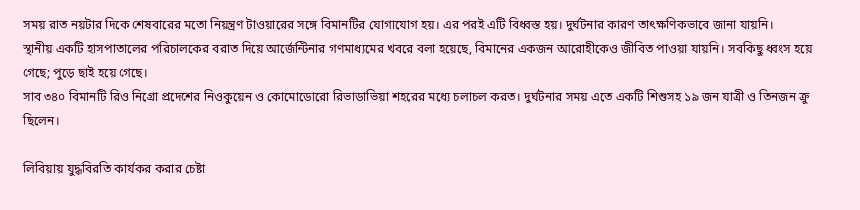সময় রাত নয়টার দিকে শেষবারের মতো নিয়ন্ত্রণ টাওয়ারের সঙ্গে বিমানটির যোগাযোগ হয়। এর পরই এটি বিধ্বস্ত হয়। দুর্ঘটনার কারণ তাৎক্ষণিকভাবে জানা যায়নি।
স্থানীয় একটি হাসপাতালের পরিচালকের বরাত দিয়ে আর্জেন্টিনার গণমাধ্যমের খবরে বলা হয়েছে, বিমানের একজন আরোহীকেও জীবিত পাওয়া যায়নি। সবকিছু ধ্বংস হয়ে গেছে; পুড়ে ছাই হয়ে গেছে।
সাব ৩৪০ বিমানটি রিও নিগ্রো প্রদেশের নিওকুয়েন ও কোমোডোরো রিভাডাভিয়া শহরের মধ্যে চলাচল করত। দুর্ঘটনার সময় এতে একটি শিশুসহ ১৯ জন যাত্রী ও তিনজন ক্রু ছিলেন।

লিবিয়ায় যুদ্ধবিরতি কার্যকর করার চেষ্টা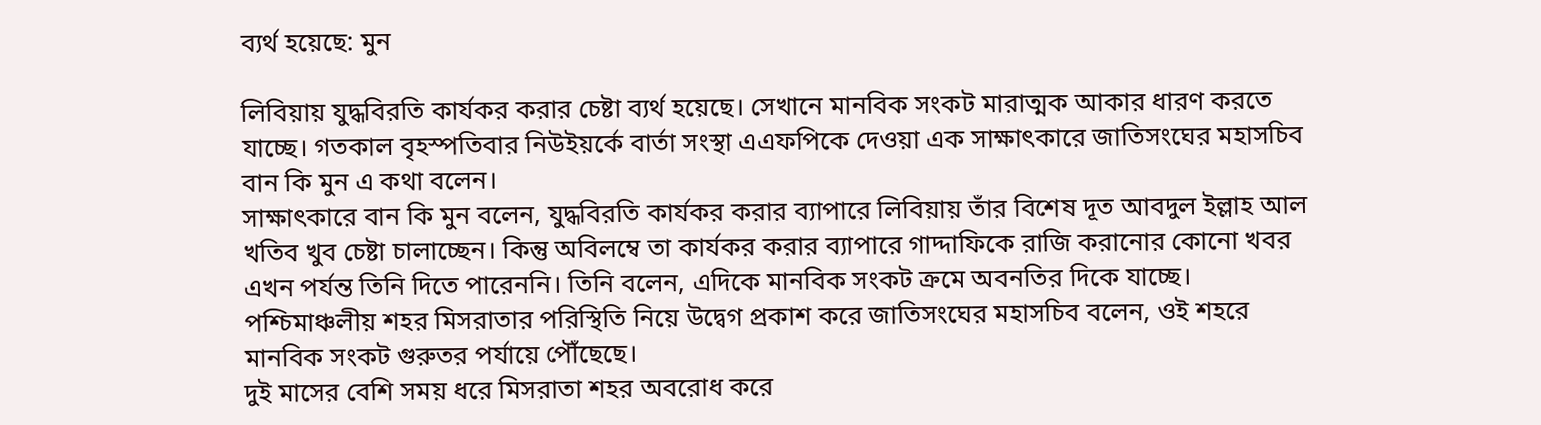ব্যর্থ হয়েছে: মুন

লিবিয়ায় যুদ্ধবিরতি কার্যকর করার চেষ্টা ব্যর্থ হয়েছে। সেখানে মানবিক সংকট মারাত্মক আকার ধারণ করতে যাচ্ছে। গতকাল বৃহস্পতিবার নিউইয়র্কে বার্তা সংস্থা এএফপিকে দেওয়া এক সাক্ষাৎকারে জাতিসংঘের মহাসচিব বান কি মুন এ কথা বলেন।
সাক্ষাৎকারে বান কি মুন বলেন, যুদ্ধবিরতি কার্যকর করার ব্যাপারে লিবিয়ায় তাঁর বিশেষ দূত আবদুল ইল্লাহ আল খতিব খুব চেষ্টা চালাচ্ছেন। কিন্তু অবিলম্বে তা কার্যকর করার ব্যাপারে গাদ্দাফিকে রাজি করানোর কোনো খবর এখন পর্যন্ত তিনি দিতে পারেননি। তিনি বলেন, এদিকে মানবিক সংকট ক্রমে অবনতির দিকে যাচ্ছে।
পশ্চিমাঞ্চলীয় শহর মিসরাতার পরিস্থিতি নিয়ে উদ্বেগ প্রকাশ করে জাতিসংঘের মহাসচিব বলেন, ওই শহরে মানবিক সংকট গুরুতর পর্যায়ে পৌঁছেছে।
দুই মাসের বেশি সময় ধরে মিসরাতা শহর অবরোধ করে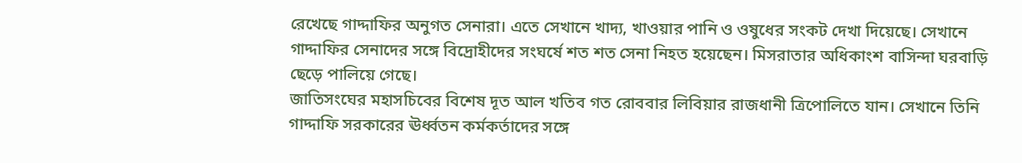রেখেছে গাদ্দাফির অনুগত সেনারা। এতে সেখানে খাদ্য, খাওয়ার পানি ও ওষুধের সংকট দেখা দিয়েছে। সেখানে গাদ্দাফির সেনাদের সঙ্গে বিদ্রোহীদের সংঘর্ষে শত শত সেনা নিহত হয়েছেন। মিসরাতার অধিকাংশ বাসিন্দা ঘরবাড়ি ছেড়ে পালিয়ে গেছে।
জাতিসংঘের মহাসচিবের বিশেষ দূত আল খতিব গত রোববার লিবিয়ার রাজধানী ত্রিপোলিতে যান। সেখানে তিনি গাদ্দাফি সরকারের ঊর্ধ্বতন কর্মকর্তাদের সঙ্গে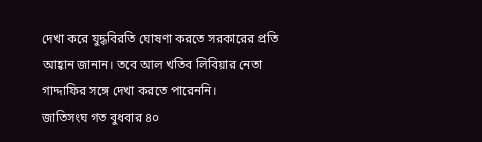দেখা করে যুদ্ধবিরতি ঘোষণা করতে সরকারের প্রতি আহ্বান জানান। তবে আল খতিব লিবিয়ার নেতা গাদ্দাফির সঙ্গে দেখা করতে পারেননি।
জাতিসংঘ গত বুধবার ৪০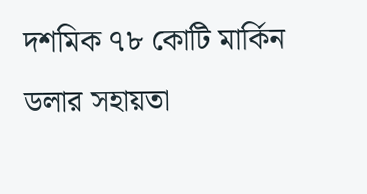দশমিক ৭৮ কোটি মার্কিন ডলার সহায়তা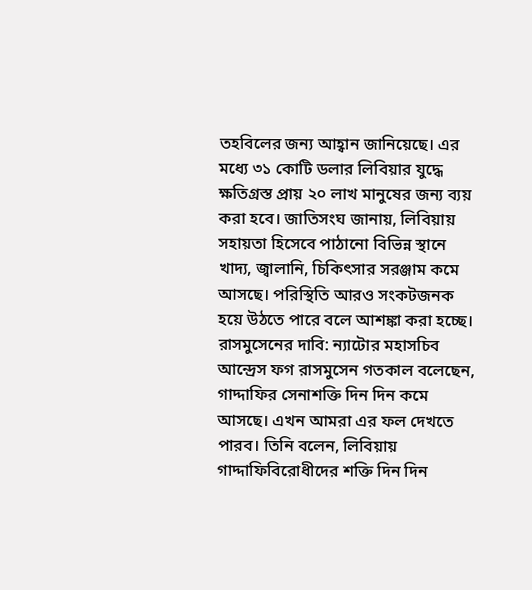তহবিলের জন্য আহ্বান জানিয়েছে। এর মধ্যে ৩১ কোটি ডলার লিবিয়ার যুদ্ধে ক্ষতিগ্রস্ত প্রায় ২০ লাখ মানুষের জন্য ব্যয় করা হবে। জাতিসংঘ জানায়, লিবিয়ায় সহায়তা হিসেবে পাঠানো বিভিন্ন স্থানে খাদ্য, জ্বালানি, চিকিৎসার সরঞ্জাম কমে আসছে। পরিস্থিতি আরও সংকটজনক হয়ে উঠতে পারে বলে আশঙ্কা করা হচ্ছে।
রাসমুসেনের দাবি: ন্যাটোর মহাসচিব আন্দ্রেস ফগ রাসমুসেন গতকাল বলেছেন, গাদ্দাফির সেনাশক্তি দিন দিন কমে আসছে। এখন আমরা এর ফল দেখতে পারব। তিনি বলেন, লিবিয়ায় গাদ্দাফিবিরোধীদের শক্তি দিন দিন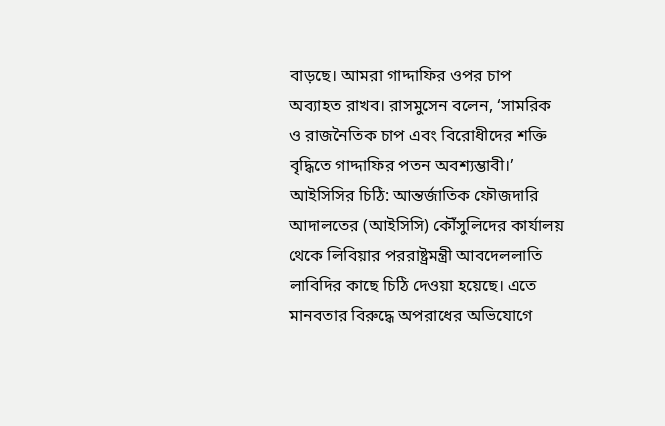বাড়ছে। আমরা গাদ্দাফির ওপর চাপ অব্যাহত রাখব। রাসমুসেন বলেন, ‘সামরিক ও রাজনৈতিক চাপ এবং বিরোধীদের শক্তি বৃদ্ধিতে গাদ্দাফির পতন অবশ্যম্ভাবী।’
আইসিসির চিঠি: আন্তর্জাতিক ফৌজদারি আদালতের (আইসিসি) কৌঁসুলিদের কার্যালয় থেকে লিবিয়ার পররাষ্ট্রমন্ত্রী আবদেললাতি লাবিদির কাছে চিঠি দেওয়া হয়েছে। এতে মানবতার বিরুদ্ধে অপরাধের অভিযোগে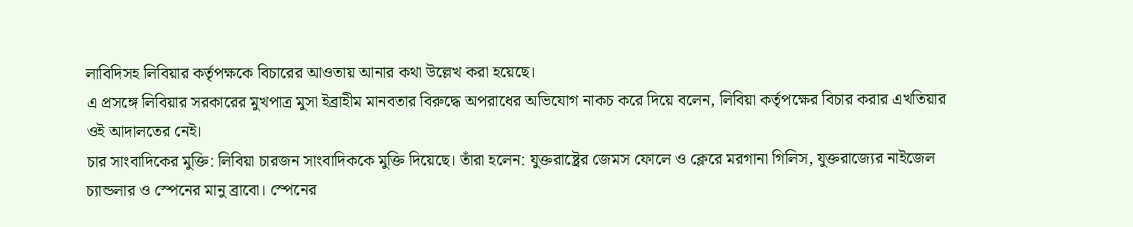লাবিদিসহ লিবিয়ার কর্তৃপক্ষকে বিচারের আওতায় আনার কথা উল্লেখ করা হয়েছে।
এ প্রসঙ্গে লিবিয়ার সরকারের মুখপাত্র মুসা ইব্রাহীম মানবতার বিরুদ্ধে অপরাধের অভিযোগ নাকচ করে দিয়ে বলেন, লিবিয়া কর্তৃপক্ষের বিচার করার এখতিয়ার ওই আদালতের নেই।
চার সাংবাদিকের মুক্তি: লিবিয়া চারজন সাংবাদিককে মুক্তি দিয়েছে। তাঁরা হলেন: যুক্তরাষ্ট্রের জেমস ফোলে ও ক্লেরে মরগানা গিলিস, যুক্তরাজ্যের নাইজেল চ্যান্ডলার ও স্পেনের মানু ব্রাবো। স্পেনের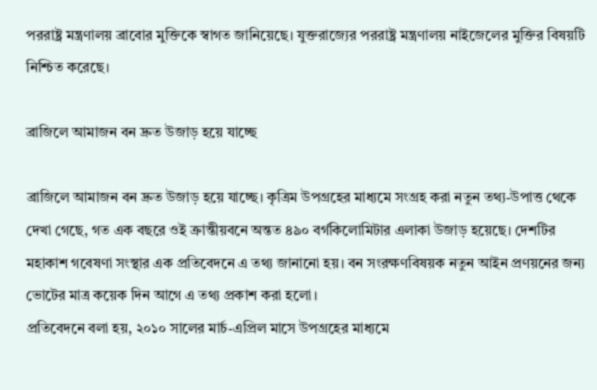পররাষ্ট্র মন্ত্রণালয় ব্রাবোর মুক্তিকে স্বাগত জানিয়েছে। যুক্তরাজ্যের পররাষ্ট্র মন্ত্রণালয় নাইজেলের মুক্তির বিষয়টি নিশ্চিত করেছে।

ব্রাজিলে আমাজন বন দ্রুত উজাড় হয়ে যাচ্ছে

ব্রাজিলে আমাজন বন দ্রুত উজাড় হয়ে যাচ্ছে। কৃত্রিম উপগ্রহের মাধ্যমে সংগ্রহ করা নতুন তথ্য-উপাত্ত থেকে দেখা গেছে, গত এক বছরে ওই ক্রান্তীয়বনে অন্তত ৪৯০ বর্গকিলোমিটার এলাকা উজাড় হয়েছে। দেশটির মহাকাশ গবেষণা সংস্থার এক প্রতিবেদনে এ তথ্য জানানো হয়। বন সংরক্ষণবিষয়ক নতুন আইন প্রণয়নের জন্য ভোটের মাত্র কয়েক দিন আগে এ তথ্য প্রকাশ করা হলো।
প্রতিবেদনে বলা হয়, ২০১০ সালের মার্চ-এপ্রিল মাসে উপগ্রহের মাধ্যমে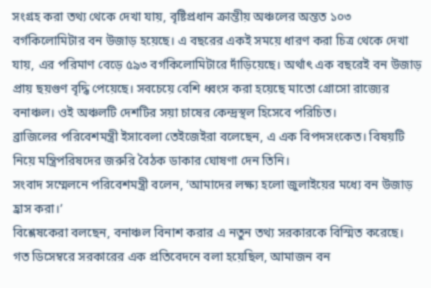সংগ্রহ করা তথ্য থেকে দেখা যায়, বৃষ্টিপ্রধান ক্রান্তীয় অঞ্চলের অন্তত ১০৩ বর্গকিলোমিটার বন উজাড় হয়েছে। এ বছরের একই সময়ে ধারণ করা চিত্র থেকে দেখা যায়, এর পরিমাণ বেড়ে ৫৯৩ বর্গকিলোমিটারে দাঁড়িয়েছে। অর্থাৎ এক বছরেই বন উজাড় প্রায় ছয়গুণ বৃদ্ধি পেয়েছে। সবচেয়ে বেশি ধ্বংস করা হয়েছে মাতো গ্রোসো রাজ্যের বনাঞ্চল। ওই অঞ্চলটি দেশটির সয়া চাষের কেন্দ্রস্থল হিসেবে পরিচিত।
ব্রাজিলের পরিবেশমন্ত্রী ইসাবেলা তেইজেইরা বলেছেন, এ এক বিপদসংকেত। বিষয়টি নিয়ে মন্ত্রিপরিষদের জরুরি বৈঠক ডাকার ঘোষণা দেন তিনি।
সংবাদ সম্মেলনে পরিবেশমন্ত্রী বলেন, ‘আমাদের লক্ষ্য হলো জুলাইয়ের মধ্যে বন উজাড় হ্রাস করা।’
বিশ্লেষকেরা বলছেন, বনাঞ্চল বিনাশ করার এ নতুন তথ্য সরকারকে বিস্মিত করেছে।
গত ডিসেম্বরে সরকারের এক প্রতিবেদনে বলা হয়েছিল, আমাজন বন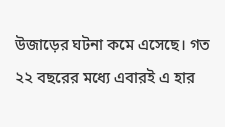উজাড়ের ঘটনা কমে এসেছে। গত ২২ বছরের মধ্যে এবারই এ হার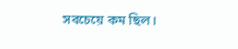সবচেয়ে কম ছিল।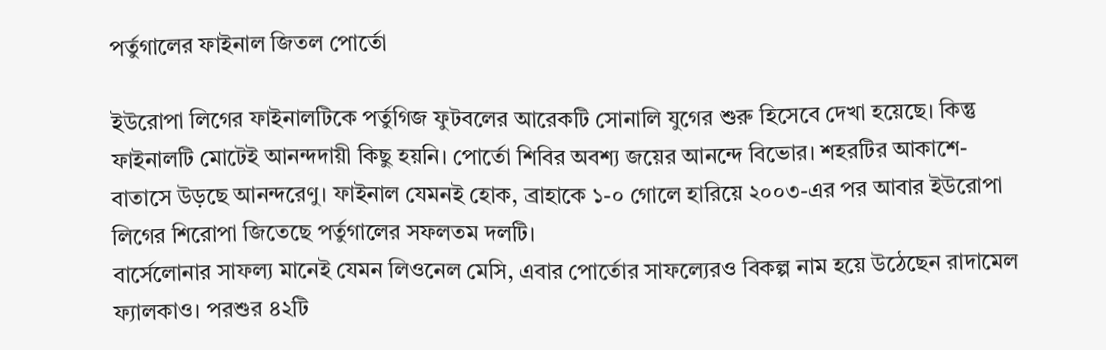পর্তুগালের ফাইনাল জিতল পোর্তো

ইউরোপা লিগের ফাইনালটিকে পর্তুগিজ ফুটবলের আরেকটি সোনালি যুগের শুরু হিসেবে দেখা হয়েছে। কিন্তু ফাইনালটি মোটেই আনন্দদায়ী কিছু হয়নি। পোর্তো শিবির অবশ্য জয়ের আনন্দে বিভোর। শহরটির আকাশে-বাতাসে উড়ছে আনন্দরেণু। ফাইনাল যেমনই হোক, ব্রাহাকে ১-০ গোলে হারিয়ে ২০০৩-এর পর আবার ইউরোপা লিগের শিরোপা জিতেছে পর্তুগালের সফলতম দলটি।
বার্সেলোনার সাফল্য মানেই যেমন লিওনেল মেসি, এবার পোর্তোর সাফল্যেরও বিকল্প নাম হয়ে উঠেছেন রাদামেল ফ্যালকাও। পরশুর ৪২টি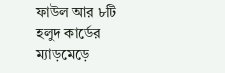ফাউল আর ৮টি হলুদ কার্ডের ম্যাড়মেড়ে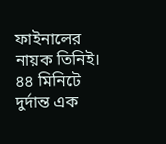ফাইনালের নায়ক তিনিই। ৪৪ মিনিটে দুর্দান্ত এক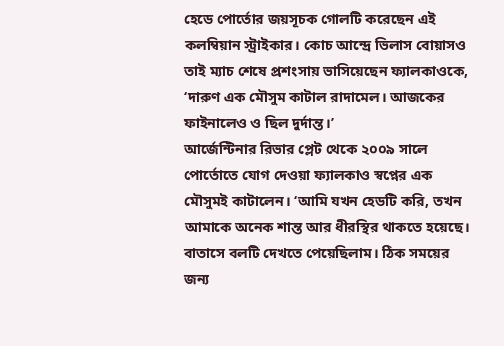হেডে পোর্তোর জয়সূচক গোলটি করেছেন এই কলম্বিয়ান স্ট্রাইকার। কোচ আন্দ্রে ভিলাস বোয়াসও তাই ম্যাচ শেষে প্রশংসায় ভাসিয়েছেন ফ্যালকাওকে, ‘দারুণ এক মৌসুম কাটাল রাদামেল। আজকের ফাইনালেও ও ছিল দুর্দান্ত।’
আর্জেন্টিনার রিভার প্লেট থেকে ২০০৯ সালে পোর্তোতে যোগ দেওয়া ফ্যালকাও স্বপ্নের এক মৌসুমই কাটালেন। ‘আমি যখন হেডটি করি, তখন আমাকে অনেক শান্ত আর ধীরস্থির থাকতে হয়েছে। বাতাসে বলটি দেখতে পেয়েছিলাম। ঠিক সময়ের জন্য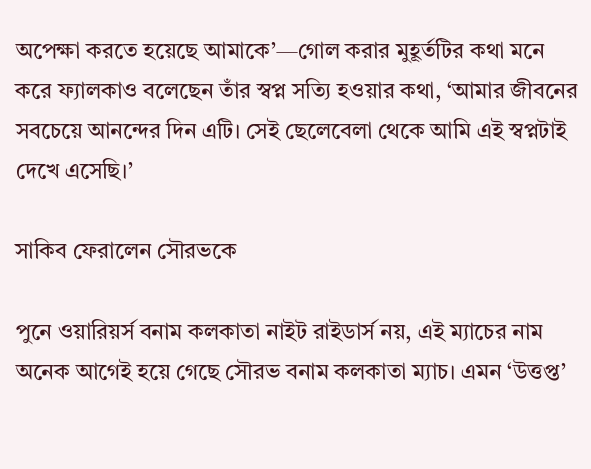অপেক্ষা করতে হয়েছে আমাকে’—গোল করার মুহূর্তটির কথা মনে করে ফ্যালকাও বলেছেন তাঁর স্বপ্ন সত্যি হওয়ার কথা, ‘আমার জীবনের সবচেয়ে আনন্দের দিন এটি। সেই ছেলেবেলা থেকে আমি এই স্বপ্নটাই দেখে এসেছি।’

সাকিব ফেরালেন সৌরভকে

পুনে ওয়ারিয়র্স বনাম কলকাতা নাইট রাইডার্স নয়, এই ম্যাচের নাম অনেক আগেই হয়ে গেছে সৌরভ বনাম কলকাতা ম্যাচ। এমন ‘উত্তপ্ত’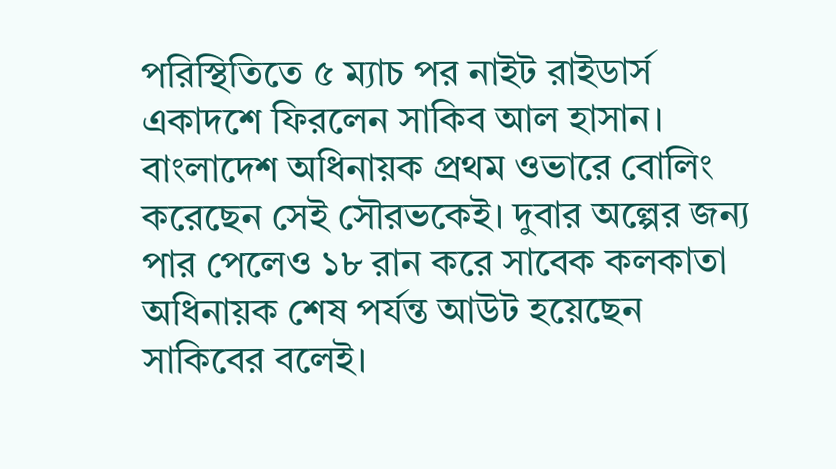পরিস্থিতিতে ৫ ম্যাচ পর নাইট রাইডার্স একাদশে ফিরলেন সাকিব আল হাসান। বাংলাদেশ অধিনায়ক প্রথম ওভারে বোলিং করেছেন সেই সৌরভকেই। দুবার অল্পের জন্য পার পেলেও ১৮ রান করে সাবেক কলকাতা অধিনায়ক শেষ পর্যন্ত আউট হয়েছেন সাকিবের বলেই।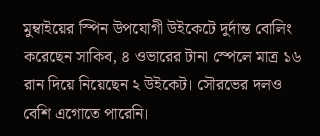মুম্বাইয়ের স্পিন উপযোগী উইকেটে দুর্দান্ত বোলিং করেছেন সাকিব, ৪ ওভারের টানা স্পেলে মাত্র ১৬ রান দিয়ে নিয়েছেন ২ উইকেট। সৌরভের দলও বেশি এগোতে পারেনি।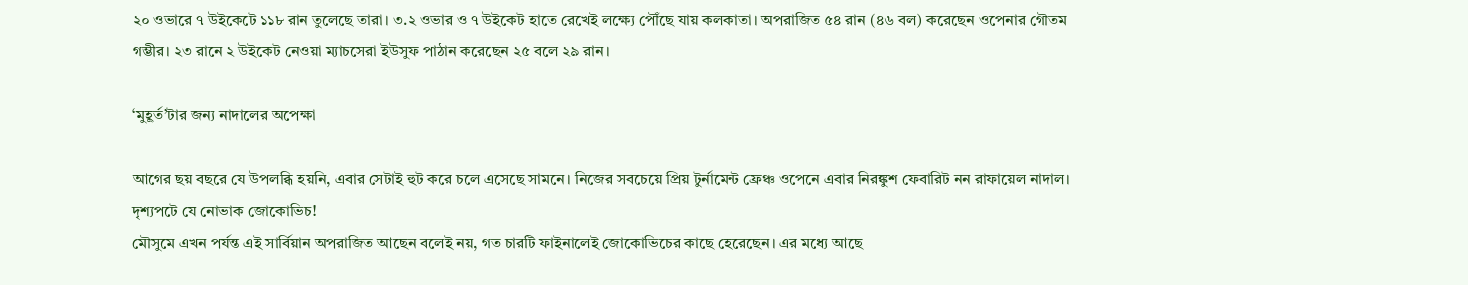২০ ওভারে ৭ উইকেটে ১১৮ রান তুলেছে তারা। ৩.২ ওভার ও ৭ উইকেট হাতে রেখেই লক্ষ্যে পৌঁছে যায় কলকাতা। অপরাজিত ৫৪ রান (৪৬ বল) করেছেন ওপেনার গৌতম গম্ভীর। ২৩ রানে ২ উইকেট নেওয়া ম্যাচসেরা ইউসুফ পাঠান করেছেন ২৫ বলে ২৯ রান।

‘মুহূর্ত’টার জন্য নাদালের অপেক্ষা

আগের ছয় বছরে যে উপলব্ধি হয়নি, এবার সেটাই হুট করে চলে এসেছে সামনে। নিজের সবচেয়ে প্রিয় টুর্নামেন্ট ফ্রেঞ্চ ওপেনে এবার নিরঙ্কুশ ফেবারিট নন রাফায়েল নাদাল। দৃশ্যপটে যে নোভাক জোকোভিচ!
মৌসুমে এখন পর্যন্ত এই সার্বিয়ান অপরাজিত আছেন বলেই নয়, গত চারটি ফাইনালেই জোকোভিচের কাছে হেরেছেন। এর মধ্যে আছে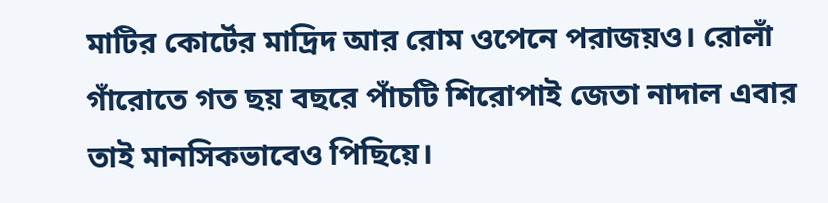মাটির কোর্টের মাদ্রিদ আর রোম ওপেনে পরাজয়ও। রোলাঁ গাঁরোতে গত ছয় বছরে পাঁচটি শিরোপাই জেতা নাদাল এবার তাই মানসিকভাবেও পিছিয়ে।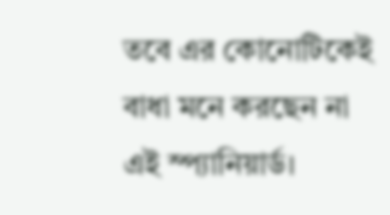তবে এর কোনোটিকেই বাধা মনে করছেন না এই স্প্যানিয়ার্ড।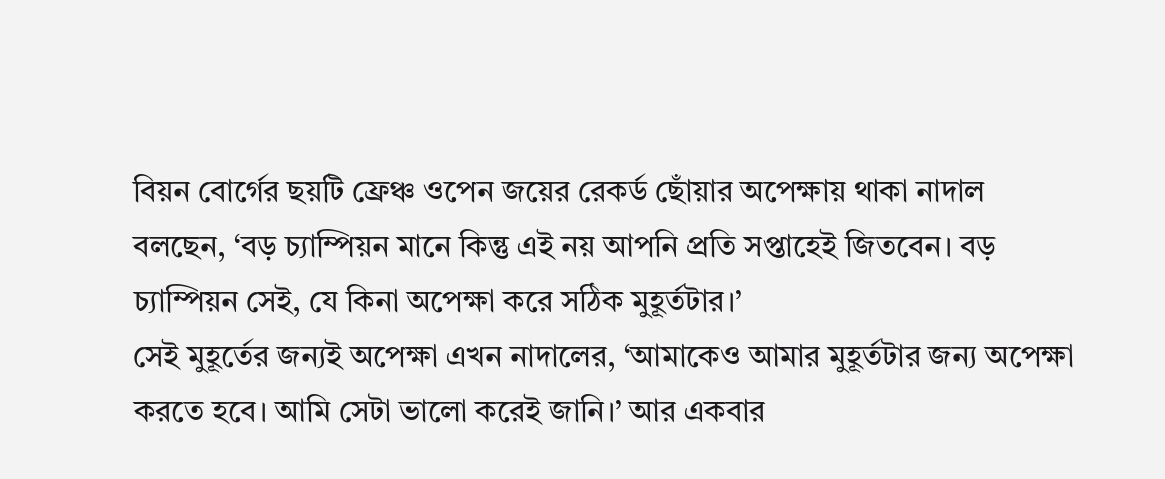বিয়ন বোর্গের ছয়টি ফ্রেঞ্চ ওপেন জয়ের রেকর্ড ছোঁয়ার অপেক্ষায় থাকা নাদাল বলছেন, ‘বড় চ্যাম্পিয়ন মানে কিন্তু এই নয় আপনি প্রতি সপ্তাহেই জিতবেন। বড় চ্যাম্পিয়ন সেই, যে কিনা অপেক্ষা করে সঠিক মুহূর্তটার।’
সেই মুহূর্তের জন্যই অপেক্ষা এখন নাদালের, ‘আমাকেও আমার মুহূর্তটার জন্য অপেক্ষা করতে হবে। আমি সেটা ভালো করেই জানি।’ আর একবার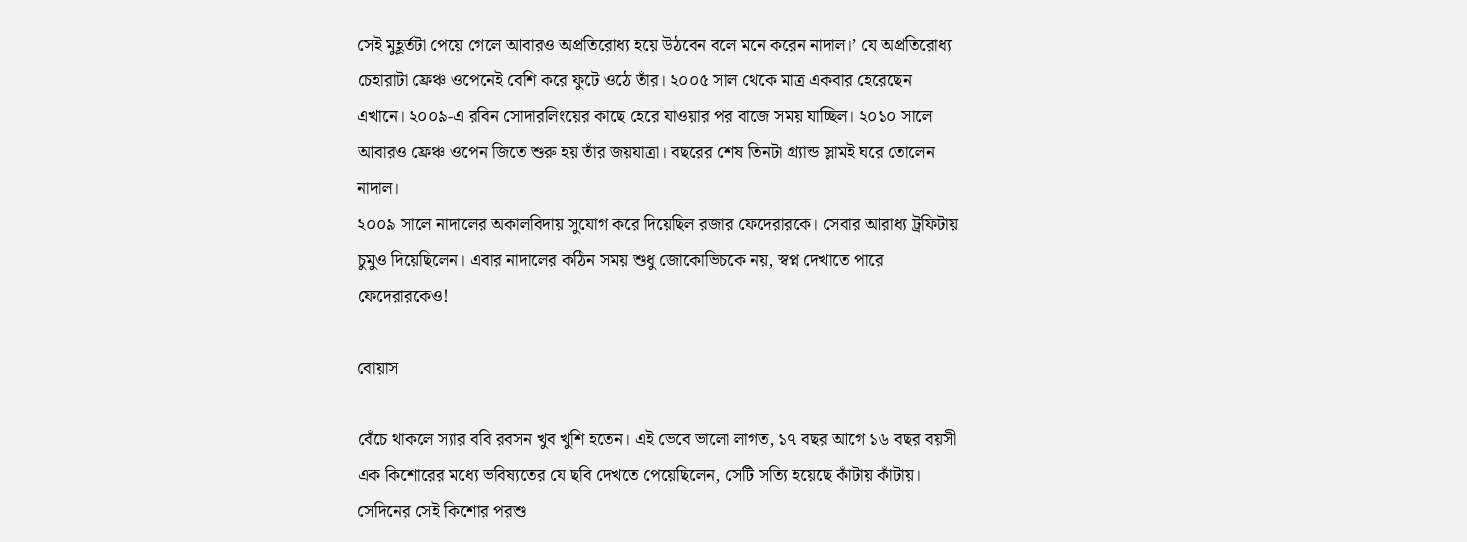সেই মুহূর্তটা পেয়ে গেলে আবারও অপ্রতিরোধ্য হয়ে উঠবেন বলে মনে করেন নাদাল।’ যে অপ্রতিরোধ্য চেহারাটা ফ্রেঞ্চ ওপেনেই বেশি করে ফুটে ওঠে তাঁর। ২০০৫ সাল থেকে মাত্র একবার হেরেছেন এখানে। ২০০৯-এ রবিন সোদারলিংয়ের কাছে হেরে যাওয়ার পর বাজে সময় যাচ্ছিল। ২০১০ সালে আবারও ফ্রেঞ্চ ওপেন জিতে শুরু হয় তাঁর জয়যাত্রা। বছরের শেষ তিনটা গ্র্যান্ড স্লামই ঘরে তোলেন নাদাল।
২০০৯ সালে নাদালের অকালবিদায় সুযোগ করে দিয়েছিল রজার ফেদেরারকে। সেবার আরাধ্য ট্রফিটায় চুমুও দিয়েছিলেন। এবার নাদালের কঠিন সময় শুধু জোকোভিচকে নয়, স্বপ্ন দেখাতে পারে ফেদেরারকেও!

বোয়াস

বেঁচে থাকলে স্যার ববি রবসন খুব খুশি হতেন। এই ভেবে ভালো লাগত, ১৭ বছর আগে ১৬ বছর বয়সী এক কিশোরের মধ্যে ভবিষ্যতের যে ছবি দেখতে পেয়েছিলেন, সেটি সত্যি হয়েছে কাঁটায় কাঁটায়। সেদিনের সেই কিশোর পরশু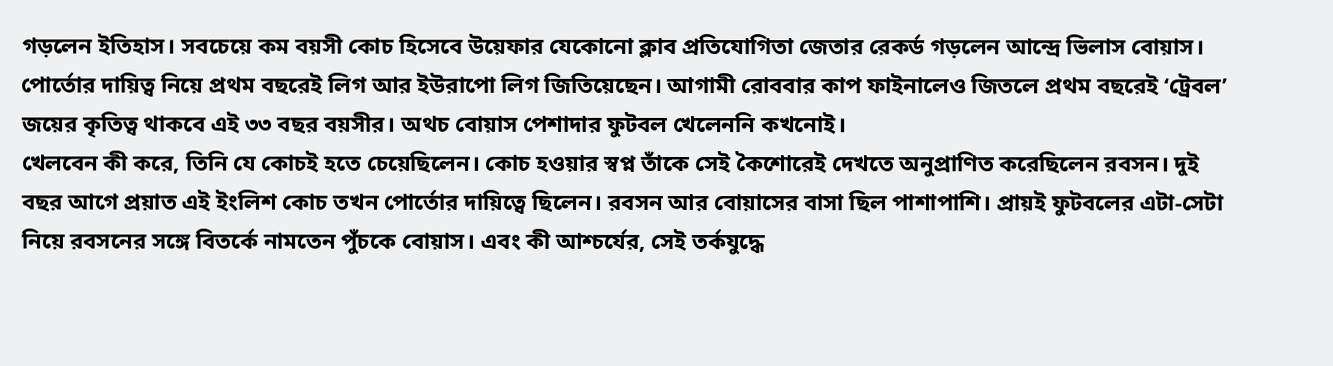গড়লেন ইতিহাস। সবচেয়ে কম বয়সী কোচ হিসেবে উয়েফার যেকোনো ক্লাব প্রতিযোগিতা জেতার রেকর্ড গড়লেন আন্দ্রে ভিলাস বোয়াস।
পোর্তোর দায়িত্ব নিয়ে প্রথম বছরেই লিগ আর ইউরাপো লিগ জিতিয়েছেন। আগামী রোববার কাপ ফাইনালেও জিতলে প্রথম বছরেই ‘ট্রেবল’ জয়ের কৃতিত্ব থাকবে এই ৩৩ বছর বয়সীর। অথচ বোয়াস পেশাদার ফুটবল খেলেননি কখনোই।
খেলবেন কী করে, তিনি যে কোচই হতে চেয়েছিলেন। কোচ হওয়ার স্বপ্ন তাঁকে সেই কৈশোরেই দেখতে অনুপ্রাণিত করেছিলেন রবসন। দুই বছর আগে প্রয়াত এই ইংলিশ কোচ তখন পোর্তোর দায়িত্বে ছিলেন। রবসন আর বোয়াসের বাসা ছিল পাশাপাশি। প্রায়ই ফুটবলের এটা-সেটা নিয়ে রবসনের সঙ্গে বিতর্কে নামতেন পুঁচকে বোয়াস। এবং কী আশ্চর্যের, সেই তর্কযুদ্ধে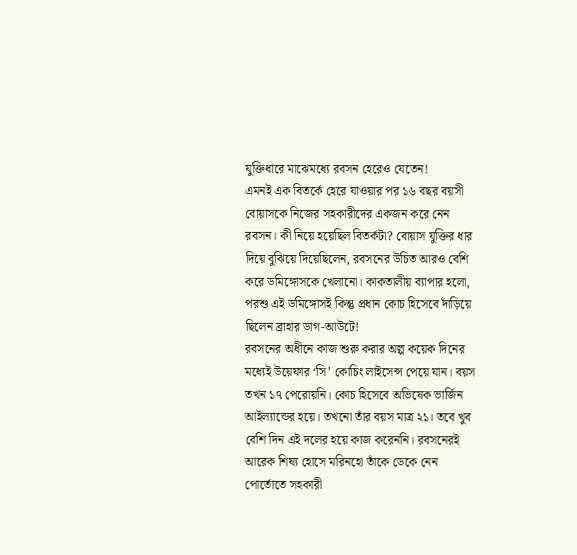যুক্তিধারে মাঝেমধ্যে রবসন হেরেও যেতেন!
এমনই এক বিতর্কে হেরে যাওয়ার পর ১৬ বছর বয়সী বোয়াসকে নিজের সহকারীদের একজন করে নেন রবসন। কী নিয়ে হয়েছিল বিতর্কটা? বোয়াস যুক্তির ধার দিয়ে বুঝিয়ে দিয়েছিলেন, রবসনের উচিত আরও বেশি করে ডমিঙ্গোসকে খেলানো। কাকতালীয় ব্যাপার হলো, পরশু এই ডমিঙ্গোসই কিন্তু প্রধান কোচ হিসেবে দাঁড়িয়ে ছিলেন ব্রাহার ডাগ-আউটে!
রবসনের অধীনে কাজ শুরু করার অল্প কয়েক দিনের মধ্যেই উয়েফার ‘সি’ কোচিং লাইসেন্স পেয়ে যান। বয়স তখন ১৭ পেরোয়নি। কোচ হিসেবে অভিষেক ভার্জিন আইল্যান্ডের হয়ে। তখনো তাঁর বয়স মাত্র ২১। তবে খুব বেশি দিন এই দলের হয়ে কাজ করেননি। রবসনেরই আরেক শিষ্য হোসে মরিনহো তাঁকে ডেকে নেন পোর্তোতে সহকারী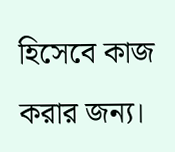হিসেবে কাজ করার জন্য।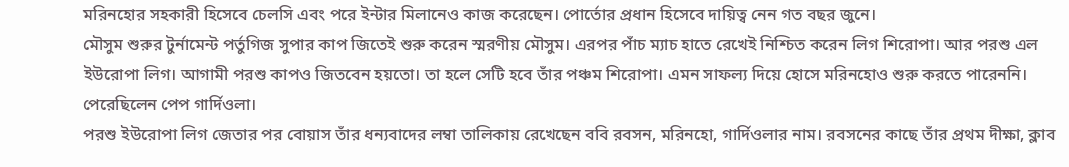মরিনহোর সহকারী হিসেবে চেলসি এবং পরে ইন্টার মিলানেও কাজ করেছেন। পোর্তোর প্রধান হিসেবে দায়িত্ব নেন গত বছর জুনে।
মৌসুম শুরুর টুর্নামেন্ট পর্তুগিজ সুপার কাপ জিতেই শুরু করেন স্মরণীয় মৌসুম। এরপর পাঁচ ম্যাচ হাতে রেখেই নিশ্চিত করেন লিগ শিরোপা। আর পরশু এল ইউরোপা লিগ। আগামী পরশু কাপও জিতবেন হয়তো। তা হলে সেটি হবে তাঁর পঞ্চম শিরোপা। এমন সাফল্য দিয়ে হোসে মরিনহোও শুরু করতে পারেননি। পেরেছিলেন পেপ গার্দিওলা।
পরশু ইউরোপা লিগ জেতার পর বোয়াস তাঁর ধন্যবাদের লম্বা তালিকায় রেখেছেন ববি রবসন, মরিনহো, গার্দিওলার নাম। রবসনের কাছে তাঁর প্রথম দীক্ষা, ক্লাব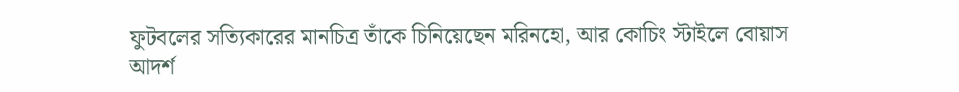ফুটবলের সত্যিকারের মানচিত্র তাঁকে চিনিয়েছেন মরিনহো, আর কোচিং স্টাইলে বোয়াস আদর্শ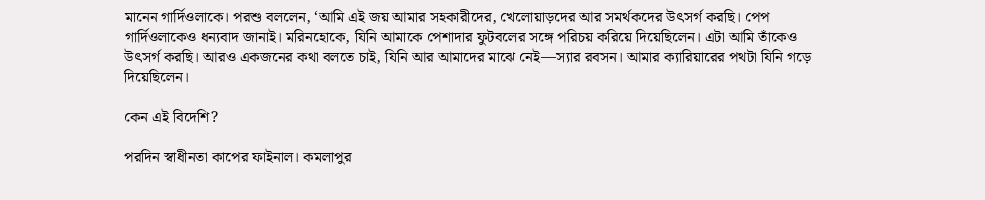মানেন গার্দিওলাকে। পরশু বললেন, ‘আমি এই জয় আমার সহকারীদের, খেলোয়াড়দের আর সমর্থকদের উৎসর্গ করছি। পেপ গার্দিওলাকেও ধন্যবাদ জানাই। মরিনহোকে, যিনি আমাকে পেশাদার ফুটবলের সঙ্গে পরিচয় করিয়ে দিয়েছিলেন। এটা আমি তাঁকেও উৎসর্গ করছি। আরও একজনের কথা বলতে চাই, যিনি আর আমাদের মাঝে নেই—স্যার রবসন। আমার ক্যারিয়ারের পথটা যিনি গড়ে দিয়েছিলেন।

কেন এই বিদেশি?

পরদিন স্বাধীনতা কাপের ফাইনাল। কমলাপুর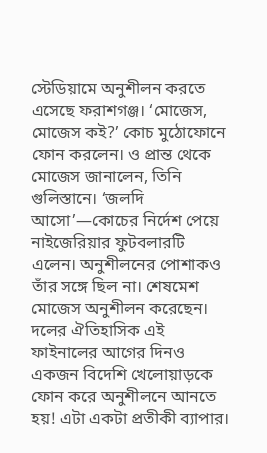স্টেডিয়ামে অনুশীলন করতে এসেছে ফরাশগঞ্জ। ‘মোজেস, মোজেস কই?’ কোচ মুঠোফোনে ফোন করলেন। ও প্রান্ত থেকে মোজেস জানালেন, তিনি গুলিস্তানে। ‘জলদি আসো’—কোচের নির্দেশ পেয়ে নাইজেরিয়ার ফুটবলারটি এলেন। অনুশীলনের পোশাকও তাঁর সঙ্গে ছিল না। শেষমেশ মোজেস অনুশীলন করেছেন।
দলের ঐতিহাসিক এই ফাইনালের আগের দিনও একজন বিদেশি খেলোয়াড়কে ফোন করে অনুশীলনে আনতে হয়! এটা একটা প্রতীকী ব্যাপার।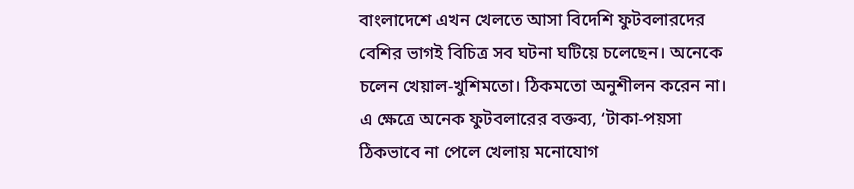বাংলাদেশে এখন খেলতে আসা বিদেশি ফুটবলারদের বেশির ভাগই বিচিত্র সব ঘটনা ঘটিয়ে চলেছেন। অনেকে চলেন খেয়াল-খুশিমতো। ঠিকমতো অনুশীলন করেন না। এ ক্ষেত্রে অনেক ফুটবলারের বক্তব্য, ‘টাকা-পয়সা ঠিকভাবে না পেলে খেলায় মনোযোগ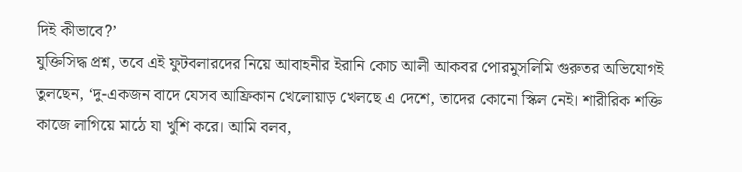দিই কীভাবে?’
যুক্তিসিদ্ধ প্রশ্ন, তবে এই ফুটবলারদের নিয়ে আবাহনীর ইরানি কোচ আলী আকবর পোরমুসলিমি গুরুতর অভিযোগই তুলছেন, ‘দু-একজন বাদে যেসব আফ্রিকান খেলোয়াড় খেলছে এ দেশে, তাদের কোনো স্কিল নেই। শারীরিক শক্তি কাজে লাগিয়ে মাঠে যা খুশি করে। আমি বলব,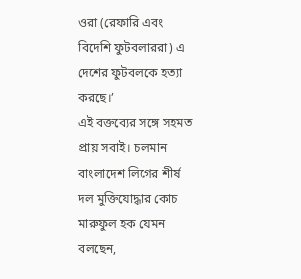ওরা (রেফারি এবং বিদেশি ফুটবলাররা) এ দেশের ফুটবলকে হত্যা করছে।’
এই বক্তব্যের সঙ্গে সহমত প্রায় সবাই। চলমান বাংলাদেশ লিগের শীর্ষ দল মুক্তিযোদ্ধার কোচ মারুফুল হক যেমন বলছেন,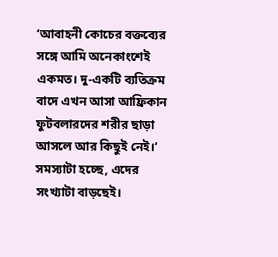‘আবাহনী কোচের বক্তব্যের সঙ্গে আমি অনেকাংশেই একমত। দু-একটি ব্যতিক্রম বাদে এখন আসা আফ্রিকান ফুটবলারদের শরীর ছাড়া আসলে আর কিছুই নেই।’
সমস্যাটা হচ্ছে, এদের সংখ্যাটা বাড়ছেই।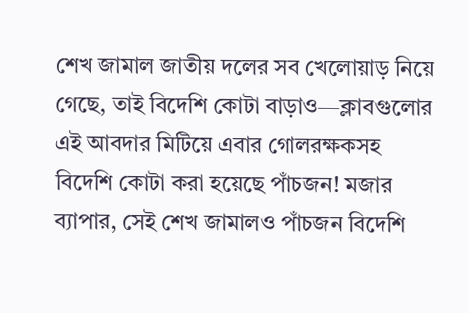শেখ জামাল জাতীয় দলের সব খেলোয়াড় নিয়ে গেছে, তাই বিদেশি কোটা বাড়াও—ক্লাবগুলোর এই আবদার মিটিয়ে এবার গোলরক্ষকসহ বিদেশি কোটা করা হয়েছে পাঁচজন! মজার ব্যাপার, সেই শেখ জামালও পাঁচজন বিদেশি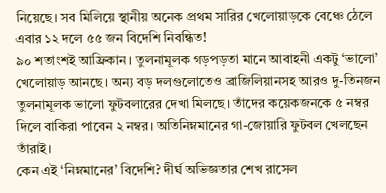নিয়েছে। সব মিলিয়ে স্থানীয় অনেক প্রথম সারির খেলোয়াড়কে বেঞ্চে ঠেলে এবার ১২ দলে ৫৫ জন বিদেশি নিবন্ধিত!
৯০ শতাংশই আফ্রিকান। তুলনামূলক গড়পড়তা মানে আবাহনী একটু ‘ভালো’ খেলোয়াড় আনছে। অন্য বড় দলগুলোতেও ব্রাজিলিয়ানসহ আরও দু-তিনজন তুলনামূলক ভালো ফুটবলারের দেখা মিলছে। তাঁদের কয়েকজনকে ৫ নম্বর দিলে বাকিরা পাবেন ২ নম্বর। অতিনিম্নমানের গা-জোয়ারি ফুটবল খেলছেন তাঁরাই।
কেন এই ‘নিম্নমানের’ বিদেশি? দীর্ঘ অভিজ্ঞতার শেখ রাসেল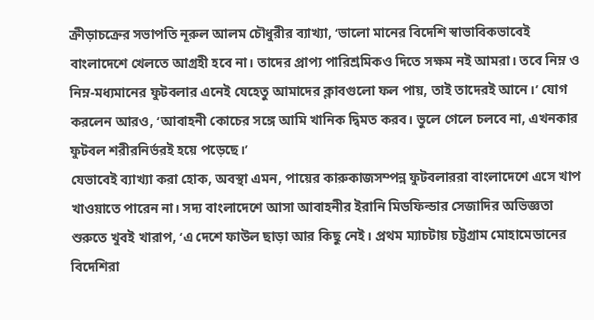ক্রীড়াচক্রের সভাপতি নূরুল আলম চৌধুরীর ব্যাখ্যা, ‘ভালো মানের বিদেশি স্বাভাবিকভাবেই বাংলাদেশে খেলতে আগ্রহী হবে না। তাদের প্রাপ্য পারিশ্রমিকও দিতে সক্ষম নই আমরা। তবে নিম্ন ও নিম্ন-মধ্যমানের ফুটবলার এনেই যেহেতু আমাদের ক্লাবগুলো ফল পায়, তাই তাদেরই আনে।’ যোগ করলেন আরও, ‘আবাহনী কোচের সঙ্গে আমি খানিক দ্বিমত করব। ভুলে গেলে চলবে না, এখনকার ফুটবল শরীরনির্ভরই হয়ে পড়েছে।’
যেভাবেই ব্যাখ্যা করা হোক, অবস্থা এমন, পায়ের কারুকাজসম্পন্ন ফুটবলাররা বাংলাদেশে এসে খাপ খাওয়াতে পারেন না। সদ্য বাংলাদেশে আসা আবাহনীর ইরানি মিডফিল্ডার সেজাদির অভিজ্ঞতা শুরুতে খুবই খারাপ, ‘এ দেশে ফাউল ছাড়া আর কিছু নেই। প্রথম ম্যাচটায় চট্টগ্রাম মোহামেডানের বিদেশিরা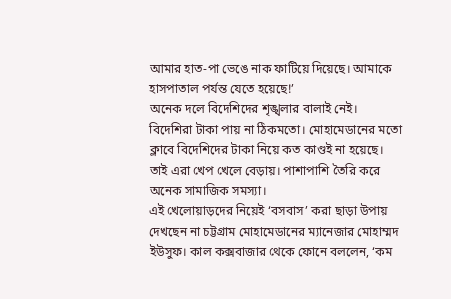আমার হাত-পা ভেঙে নাক ফাটিয়ে দিয়েছে। আমাকে হাসপাতাল পর্যন্ত যেতে হয়েছে!’
অনেক দলে বিদেশিদের শৃঙ্খলার বালাই নেই। বিদেশিরা টাকা পায় না ঠিকমতো। মোহামেডানের মতো ক্লাবে বিদেশিদের টাকা নিয়ে কত কাণ্ডই না হয়েছে। তাই এরা খেপ খেলে বেড়ায়। পাশাপাশি তৈরি করে অনেক সামাজিক সমস্যা।
এই খেলোয়াড়দের নিয়েই ‘বসবাস’ করা ছাড়া উপায় দেখছেন না চট্টগ্রাম মোহামেডানের ম্যানেজার মোহাম্মদ ইউসুফ। কাল কক্সবাজার থেকে ফোনে বললেন, ‘কম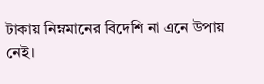টাকায় নিম্নমানের বিদেশি না এনে উপায় নেই।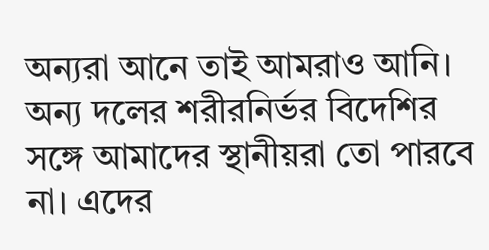অন্যরা আনে তাই আমরাও আনি। অন্য দলের শরীরনির্ভর বিদেশির সঙ্গে আমাদের স্থানীয়রা তো পারবে না। এদের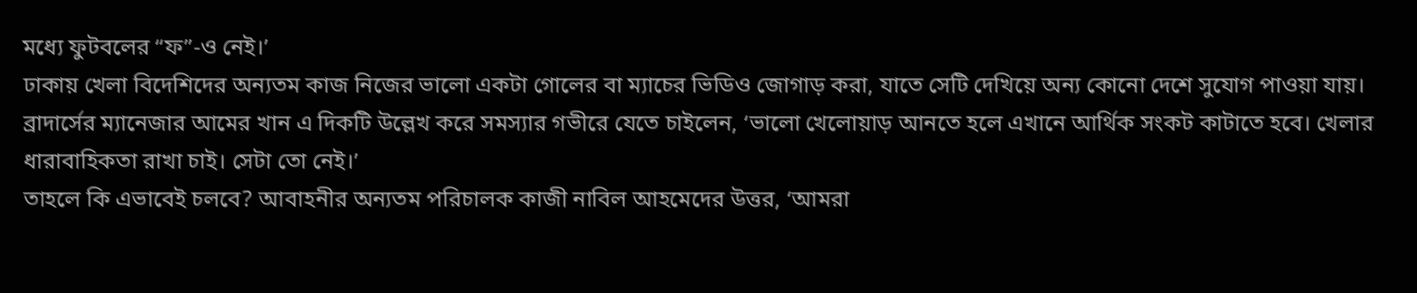মধ্যে ফুটবলের “ফ”-ও নেই।’
ঢাকায় খেলা বিদেশিদের অন্যতম কাজ নিজের ভালো একটা গোলের বা ম্যাচের ভিডিও জোগাড় করা, যাতে সেটি দেখিয়ে অন্য কোনো দেশে সুযোগ পাওয়া যায়। ব্রাদার্সের ম্যানেজার আমের খান এ দিকটি উল্লেখ করে সমস্যার গভীরে যেতে চাইলেন, ‘ভালো খেলোয়াড় আনতে হলে এখানে আর্থিক সংকট কাটাতে হবে। খেলার ধারাবাহিকতা রাখা চাই। সেটা তো নেই।’
তাহলে কি এভাবেই চলবে? আবাহনীর অন্যতম পরিচালক কাজী নাবিল আহমেদের উত্তর, ‘আমরা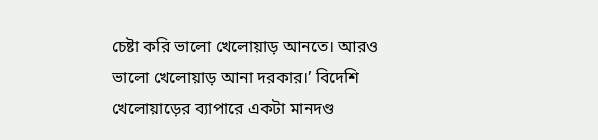চেষ্টা করি ভালো খেলোয়াড় আনতে। আরও ভালো খেলোয়াড় আনা দরকার।’ বিদেশি খেলোয়াড়ের ব্যাপারে একটা মানদণ্ড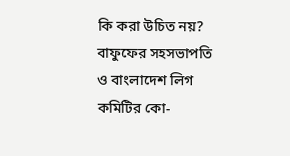কি করা উচিত নয়? বাফুফের সহসভাপতি ও বাংলাদেশ লিগ কমিটির কো-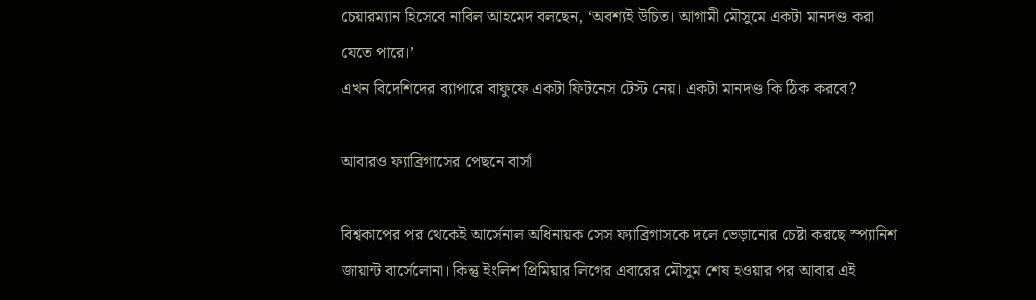চেয়ারম্যান হিসেবে নাবিল আহমেদ বলছেন, ‘অবশ্যই উচিত। আগামী মৌসুমে একটা মানদণ্ড করা যেতে পারে।’
এখন বিদেশিদের ব্যাপারে বাফুফে একটা ফিটনেস টেস্ট নেয়। একটা মানদণ্ড কি ঠিক করবে?

আবারও ফ্যাব্রিগাসের পেছনে বার্সা

বিশ্বকাপের পর থেকেই আর্সেনাল অধিনায়ক সেস ফ্যাব্রিগাসকে দলে ভেড়ানোর চেষ্টা করছে স্প্যানিশ জায়ান্ট বার্সেলোনা। কিন্তু ইংলিশ প্রিমিয়ার লিগের এবারের মৌসুম শেষ হওয়ার পর আবার এই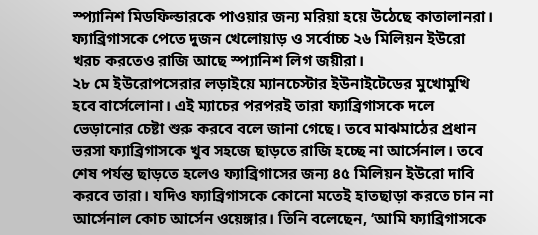স্প্যানিশ মিডফিল্ডারকে পাওয়ার জন্য মরিয়া হয়ে উঠেছে কাতালানরা। ফ্যাব্রিগাসকে পেতে দুজন খেলোয়াড় ও সর্বোচ্চ ২৬ মিলিয়ন ইউরো খরচ করতেও রাজি আছে স্প্যানিশ লিগ জয়ীরা।
২৮ মে ইউরোপসেরার লড়াইয়ে ম্যানচেস্টার ইউনাইটেডের মুখোমুখি হবে বার্সেলোনা। এই ম্যাচের পরপরই তারা ফ্যাব্রিগাসকে দলে ভেড়ানোর চেষ্টা শুরু করবে বলে জানা গেছে। তবে মাঝমাঠের প্রধান ভরসা ফ্যাব্রিগাসকে খুব সহজে ছাড়তে রাজি হচ্ছে না আর্সেনাল। তবে শেষ পর্যন্ত ছাড়তে হলেও ফ্যাব্রিগাসের জন্য ৪৫ মিলিয়ন ইউরো দাবি করবে তারা। যদিও ফ্যাব্রিগাসকে কোনো মতেই হাতছাড়া করতে চান না আর্সেনাল কোচ আর্সেন ওয়েঙ্গার। তিনি বলেছেন, ‘আমি ফ্যাব্রিগাসকে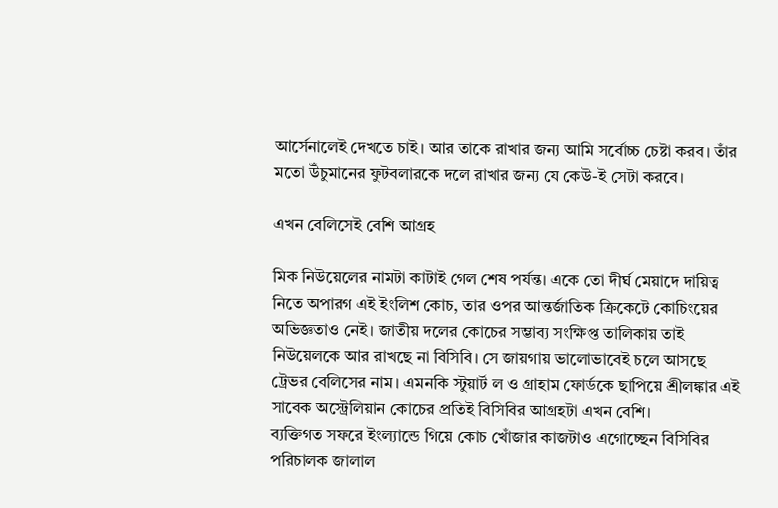আর্সেনালেই দেখতে চাই। আর তাকে রাখার জন্য আমি সর্বোচ্চ চেষ্টা করব। তাঁর মতো উঁচুমানের ফুটবলারকে দলে রাখার জন্য যে কেউ-ই সেটা করবে।

এখন বেলিসেই বেশি আগ্রহ

মিক নিউয়েলের নামটা কাটাই গেল শেষ পর্যন্ত। একে তো দীর্ঘ মেয়াদে দায়িত্ব নিতে অপারগ এই ইংলিশ কোচ, তার ওপর আন্তর্জাতিক ক্রিকেটে কোচিংয়ের অভিজ্ঞতাও নেই। জাতীয় দলের কোচের সম্ভাব্য সংক্ষিপ্ত তালিকায় তাই নিউয়েলকে আর রাখছে না বিসিবি। সে জায়গায় ভালোভাবেই চলে আসছে ট্রেভর বেলিসের নাম। এমনকি স্টুয়ার্ট ল ও গ্রাহাম ফোর্ডকে ছাপিয়ে শ্রীলঙ্কার এই সাবেক অস্ট্রেলিয়ান কোচের প্রতিই বিসিবির আগ্রহটা এখন বেশি।
ব্যক্তিগত সফরে ইংল্যান্ডে গিয়ে কোচ খোঁজার কাজটাও এগোচ্ছেন বিসিবির পরিচালক জালাল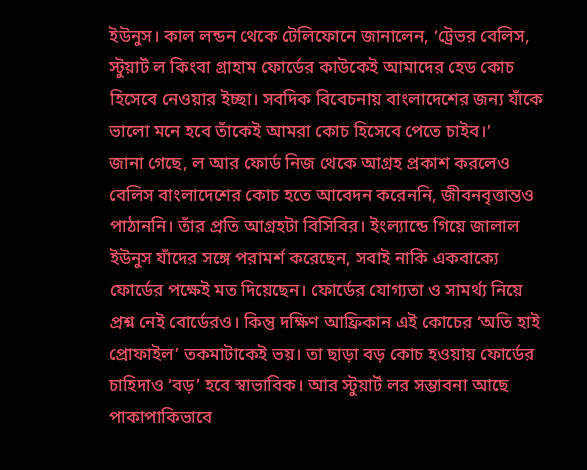ইউনুস। কাল লন্ডন থেকে টেলিফোনে জানালেন, ‘ট্রেভর বেলিস, স্টুয়ার্ট ল কিংবা গ্রাহাম ফোর্ডের কাউকেই আমাদের হেড কোচ হিসেবে নেওয়ার ইচ্ছা। সবদিক বিবেচনায় বাংলাদেশের জন্য যাঁকে ভালো মনে হবে তাঁকেই আমরা কোচ হিসেবে পেতে চাইব।’
জানা গেছে, ল আর ফোর্ড নিজ থেকে আগ্রহ প্রকাশ করলেও বেলিস বাংলাদেশের কোচ হতে আবেদন করেননি, জীবনবৃত্তান্তও পাঠাননি। তাঁর প্রতি আগ্রহটা বিসিবির। ইংল্যান্ডে গিয়ে জালাল ইউনুস যাঁদের সঙ্গে পরামর্শ করেছেন, সবাই নাকি একবাক্যে ফোর্ডের পক্ষেই মত দিয়েছেন। ফোর্ডের যোগ্যতা ও সামর্থ্য নিয়ে প্রশ্ন নেই বোর্ডেরও। কিন্তু দক্ষিণ আফ্রিকান এই কোচের ‘অতি হাই প্রোফাইল’ তকমাটাকেই ভয়। তা ছাড়া বড় কোচ হওয়ায় ফোর্ডের চাহিদাও ‘বড়’ হবে স্বাভাবিক। আর স্টুয়ার্ট লর সম্ভাবনা আছে পাকাপাকিভাবে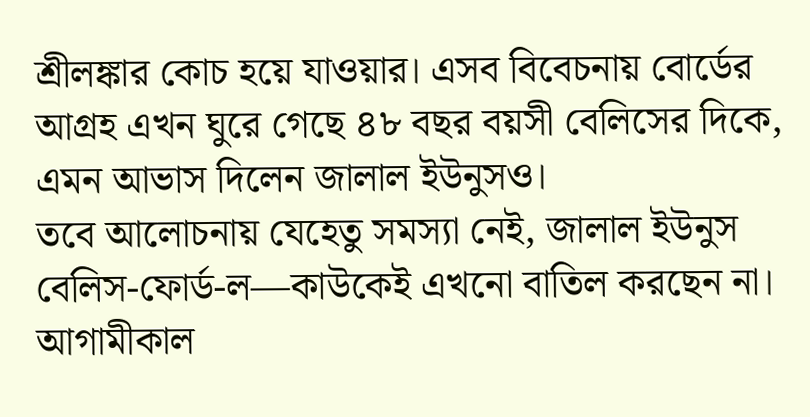শ্রীলঙ্কার কোচ হয়ে যাওয়ার। এসব বিবেচনায় বোর্ডের আগ্রহ এখন ঘুরে গেছে ৪৮ বছর বয়সী বেলিসের দিকে, এমন আভাস দিলেন জালাল ইউনুসও।
তবে আলোচনায় যেহেতু সমস্যা নেই, জালাল ইউনুস বেলিস-ফোর্ড-ল—কাউকেই এখনো বাতিল করছেন না। আগামীকাল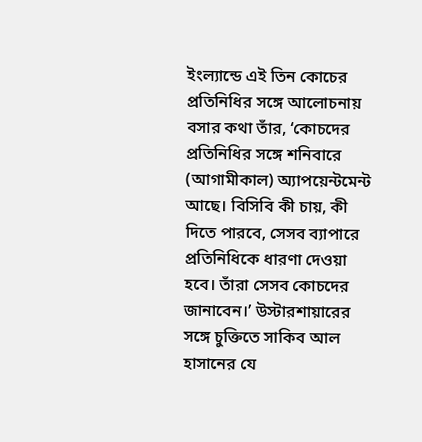ইংল্যান্ডে এই তিন কোচের প্রতিনিধির সঙ্গে আলোচনায় বসার কথা তাঁর, ‘কোচদের প্রতিনিধির সঙ্গে শনিবারে (আগামীকাল) অ্যাপয়েন্টমেন্ট আছে। বিসিবি কী চায়, কী দিতে পারবে, সেসব ব্যাপারে প্রতিনিধিকে ধারণা দেওয়া হবে। তাঁরা সেসব কোচদের জানাবেন।’ উস্টারশায়ারের সঙ্গে চুক্তিতে সাকিব আল হাসানের যে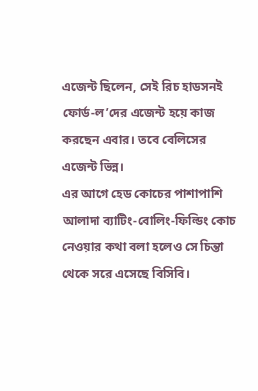এজেন্ট ছিলেন, সেই রিচ হাডসনই ফোর্ড-ল’দের এজেন্ট হয়ে কাজ করছেন এবার। তবে বেলিসের এজেন্ট ভিন্ন।
এর আগে হেড কোচের পাশাপাশি আলাদা ব্যাটিং-বোলিং-ফিল্ডিং কোচ নেওয়ার কথা বলা হলেও সে চিন্তা থেকে সরে এসেছে বিসিবি।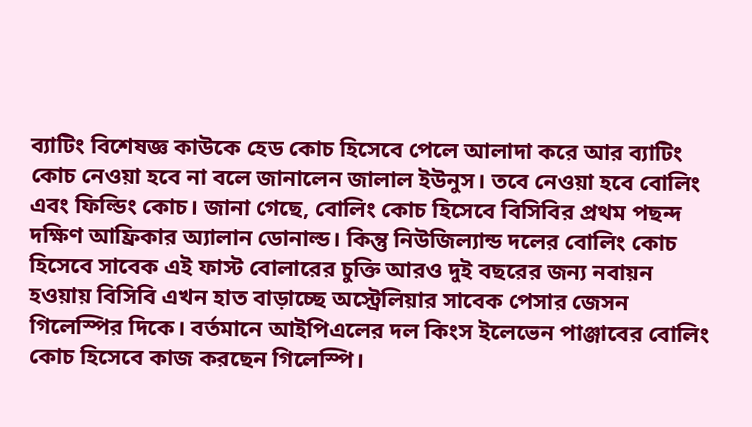ব্যাটিং বিশেষজ্ঞ কাউকে হেড কোচ হিসেবে পেলে আলাদা করে আর ব্যাটিং কোচ নেওয়া হবে না বলে জানালেন জালাল ইউনুস। তবে নেওয়া হবে বোলিং এবং ফিল্ডিং কোচ। জানা গেছে, বোলিং কোচ হিসেবে বিসিবির প্রথম পছন্দ দক্ষিণ আফ্রিকার অ্যালান ডোনাল্ড। কিন্তু নিউজিল্যান্ড দলের বোলিং কোচ হিসেবে সাবেক এই ফাস্ট বোলারের চুক্তি আরও দুই বছরের জন্য নবায়ন হওয়ায় বিসিবি এখন হাত বাড়াচ্ছে অস্ট্রেলিয়ার সাবেক পেসার জেসন গিলেস্পির দিকে। বর্তমানে আইপিএলের দল কিংস ইলেভেন পাঞ্জাবের বোলিং কোচ হিসেবে কাজ করছেন গিলেস্পি।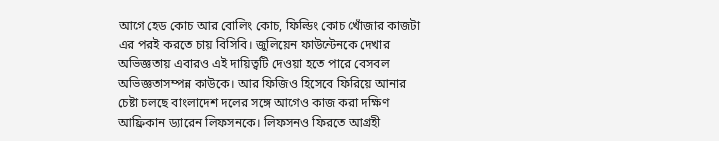আগে হেড কোচ আর বোলিং কোচ, ফিল্ডিং কোচ খোঁজার কাজটা এর পরই করতে চায় বিসিবি। জুলিয়েন ফাউন্টেনকে দেখার অভিজ্ঞতায় এবারও এই দায়িত্বটি দেওয়া হতে পারে বেসবল অভিজ্ঞতাসম্পন্ন কাউকে। আর ফিজিও হিসেবে ফিরিয়ে আনার চেষ্টা চলছে বাংলাদেশ দলের সঙ্গে আগেও কাজ করা দক্ষিণ আফ্রিকান ড্যারেন লিফসনকে। লিফসনও ফিরতে আগ্রহী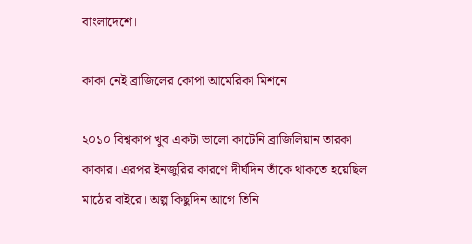বাংলাদেশে।

কাকা নেই ব্রাজিলের কোপা আমেরিকা মিশনে

২০১০ বিশ্বকাপ খুব একটা ভালো কাটেনি ব্রাজিলিয়ান তারকা কাকার। এরপর ইনজুরির কারণে দীর্ঘদিন তাঁকে থাকতে হয়েছিল মাঠের বাইরে। অল্প কিছুদিন আগে তিনি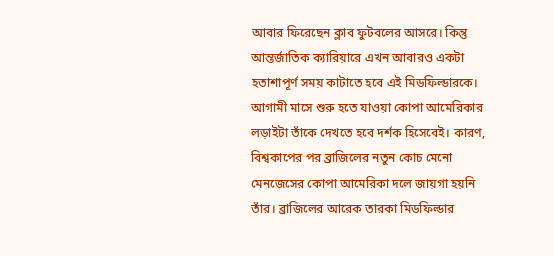আবার ফিরেছেন ক্লাব ফুটবলের আসরে। কিন্তু আন্তর্জাতিক ক্যারিয়ারে এখন আবারও একটা হতাশাপূর্ণ সময় কাটাতে হবে এই মিডফিল্ডারকে। আগামী মাসে শুরু হতে যাওয়া কোপা আমেরিকার লড়াইটা তাঁকে দেখতে হবে দর্শক হিসেবেই। কারণ, বিশ্বকাপের পর ব্রাজিলের নতুন কোচ মেনো মেনজেসের কোপা আমেরিকা দলে জায়গা হয়নি তাঁর। ব্রাজিলের আরেক তারকা মিডফিল্ডার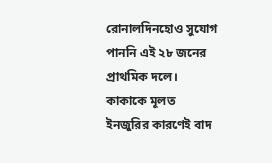রোনালদিনহোও সুযোগ পাননি এই ২৮ জনের প্রাথমিক দলে।
কাকাকে মূলত ইনজুরির কারণেই বাদ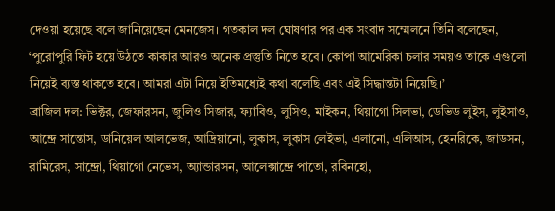দেওয়া হয়েছে বলে জানিয়েছেন মেনজেস। গতকাল দল ঘোষণার পর এক সংবাদ সম্মেলনে তিনি বলেছেন, ‘পুরোপুরি ফিট হয়ে উঠতে কাকার আরও অনেক প্রস্তুতি নিতে হবে। কোপা আমেরিকা চলার সময়ও তাকে এগুলো নিয়েই ব্যস্ত থাকতে হবে। আমরা এটা নিয়ে ইতিমধ্যেই কথা বলেছি এবং এই সিদ্ধান্তটা নিয়েছি।’
ব্রাজিল দল: ভিক্টর, জেফারসন, জুলিও সিজার, ফ্যাবিও, লুসিও, মাইকন, থিয়াগো সিলভা, ডেভিড লুইস, লুইসাও, আন্দ্রে সান্তোস, ডানিয়েল আলভেজ, আদ্রিয়ানো, লুকাস, লুকাস লেইভা, এলানো, এলিআস, হেনরিকে, জাডসন, রামিরেস, সান্দ্রো, থিয়াগো নেভেস, অ্যান্ডারসন, আলেক্সান্দ্রে পাতো, রবিনহো,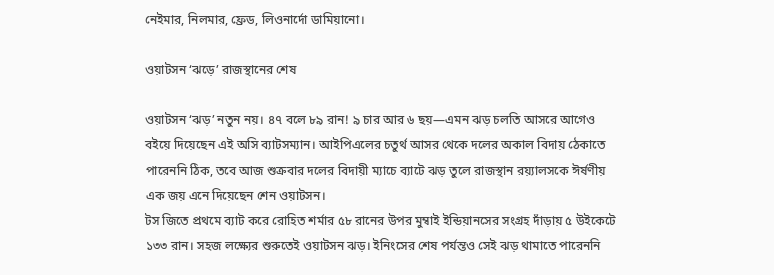নেইমার, নিলমার, ফ্রেড, লিওনার্দো ডামিয়ানো।

ওয়াটসন ‘ঝড়ে’ রাজস্থানের শেষ

ওয়াটসন ‘ঝড়’ নতুন নয়। ৪৭ বলে ৮৯ রান! ৯ চার আর ৬ ছয়—এমন ঝড় চলতি আসরে আগেও বইয়ে দিয়েছেন এই অসি ব্যাটসম্যান। আইপিএলের চতুর্থ আসর থেকে দলের অকাল বিদায় ঠেকাতে পারেননি ঠিক, তবে আজ শুক্রবার দলের বিদায়ী ম্যাচে ব্যাটে ঝড় তুলে রাজস্থান রয়্যালসকে ঈর্ষণীয় এক জয় এনে দিয়েছেন শেন ওয়াটসন।
টস জিতে প্রথমে ব্যাট করে রোহিত শর্মার ৫৮ রানের উপর মুম্বাই ইন্ডিয়ানসের সংগ্রহ দাঁড়ায় ৫ উইকেটে ১৩৩ রান। সহজ লক্ষ্যের শুরুতেই ওয়াটসন ঝড়। ইনিংসের শেষ পর্যন্তও সেই ঝড় থামাতে পারেননি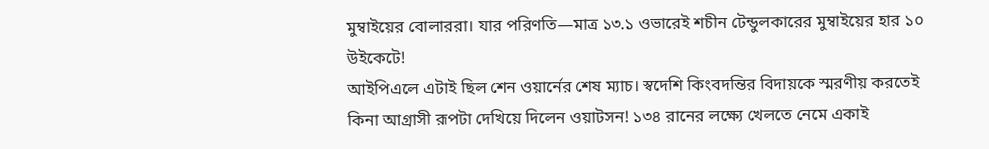মুম্বাইয়ের বোলাররা। যার পরিণতি—মাত্র ১৩.১ ওভারেই শচীন টেন্ডুলকারের মুম্বাইয়ের হার ১০ উইকেটে!
আইপিএলে এটাই ছিল শেন ওয়ার্নের শেষ ম্যাচ। স্বদেশি কিংবদন্তির বিদায়কে স্মরণীয় করতেই কিনা আগ্রাসী রূপটা দেখিয়ে দিলেন ওয়াটসন! ১৩৪ রানের লক্ষ্যে খেলতে নেমে একাই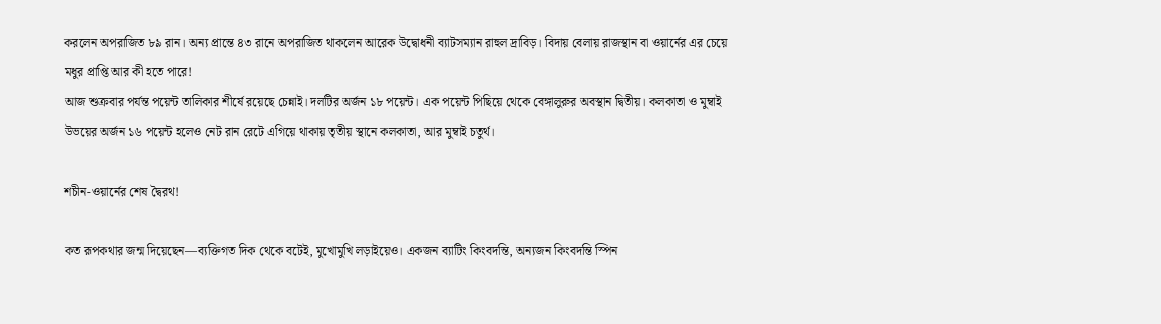করলেন অপরাজিত ৮৯ রান। অন্য প্রান্তে ৪৩ রানে অপরাজিত থাকলেন আরেক উদ্বোধনী ব্যাটসম্যান রাহুল দ্রাবিড়। বিদায় বেলায় রাজস্থান বা ওয়ার্নের এর চেয়ে মধুর প্রাপ্তি আর কী হতে পারে!
আজ শুক্রবার পর্যন্ত পয়েন্ট তালিকার শীর্ষে রয়েছে চেন্নাই। দলটির অর্জন ১৮ পয়েন্ট। এক পয়েন্ট পিছিয়ে থেকে বেঙ্গালুরুর অবস্থান দ্বিতীয়। কলকাতা ও মুম্বাই উভয়ের অর্জন ১৬ পয়েন্ট হলেও নেট রান রেটে এগিয়ে থাকায় তৃতীয় স্থানে কলকাতা, আর মুম্বাই চতুর্থ।

শচীন-ওয়ার্নের শেষ দ্বৈরথ!

কত রূপকথার জন্ম দিয়েছেন—ব্যক্তিগত দিক থেকে বটেই, মুখোমুখি লড়াইয়েও। একজন ব্যাটিং কিংবদন্তি, অন্যজন কিংবদন্তি স্পিন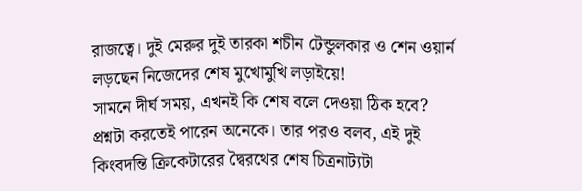রাজত্বে। দুই মেরুর দুই তারকা শচীন টেন্ডুলকার ও শেন ওয়ার্ন লড়ছেন নিজেদের শেষ মুখোমুখি লড়াইয়ে!
সামনে দীর্ঘ সময়, এখনই কি শেষ বলে দেওয়া ঠিক হবে? প্রশ্নটা করতেই পারেন অনেকে। তার পরও বলব, এই দুই কিংবদন্তি ক্রিকেটারের দ্বৈরথের শেষ চিত্রনাট্যটা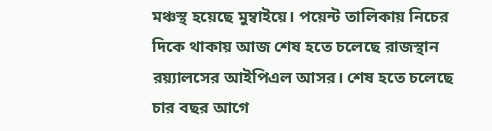মঞ্চস্থ হয়েছে মুম্বাইয়ে। পয়েন্ট তালিকায় নিচের দিকে থাকায় আজ শেষ হতে চলেছে রাজস্থান রয়্যালসের আইপিএল আসর। শেষ হতে চলেছে চার বছর আগে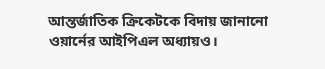আন্তর্জাতিক ক্রিকেটকে বিদায় জানানো ওয়ার্নের আইপিএল অধ্যায়ও।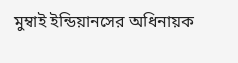মুম্বাই ইন্ডিয়ানসের অধিনায়ক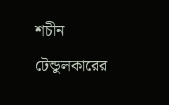শচীন টেন্ডুলকারের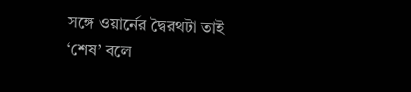সঙ্গে ওয়ার্নের দ্বৈরথটা তাই ‘শেষ’ বলে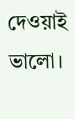দেওয়াই ভালো।